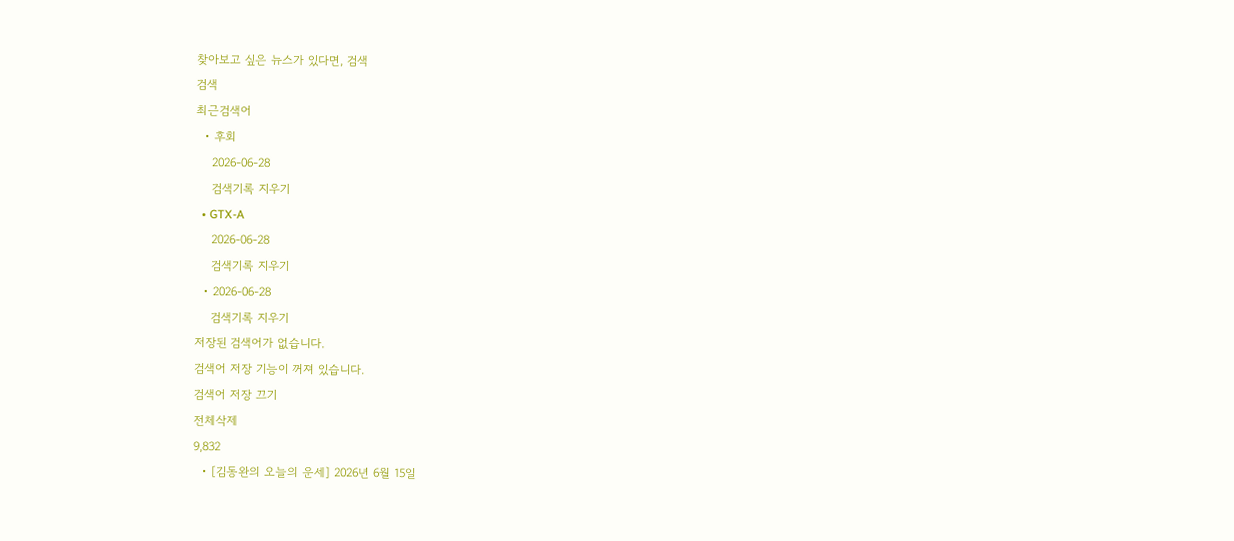찾아보고 싶은 뉴스가 있다면, 검색
검색
최근검색어
  • 후회
    2026-06-28
    검색기록 지우기
  • GTX-A
    2026-06-28
    검색기록 지우기
  • 2026-06-28
    검색기록 지우기
저장된 검색어가 없습니다.
검색어 저장 기능이 꺼져 있습니다.
검색어 저장 끄기
전체삭제
9,832
  • [김동완의 오늘의 운세] 2026년 6월 15일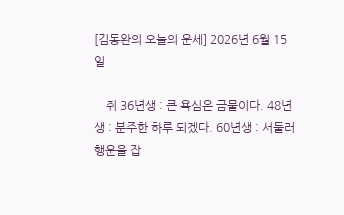[김동완의 오늘의 운세] 2026년 6월 15일

    쥐 36년생 : 큰 욕심은 금물이다. 48년생 : 분주한 하루 되겠다. 60년생 : 서둘러 행운을 잡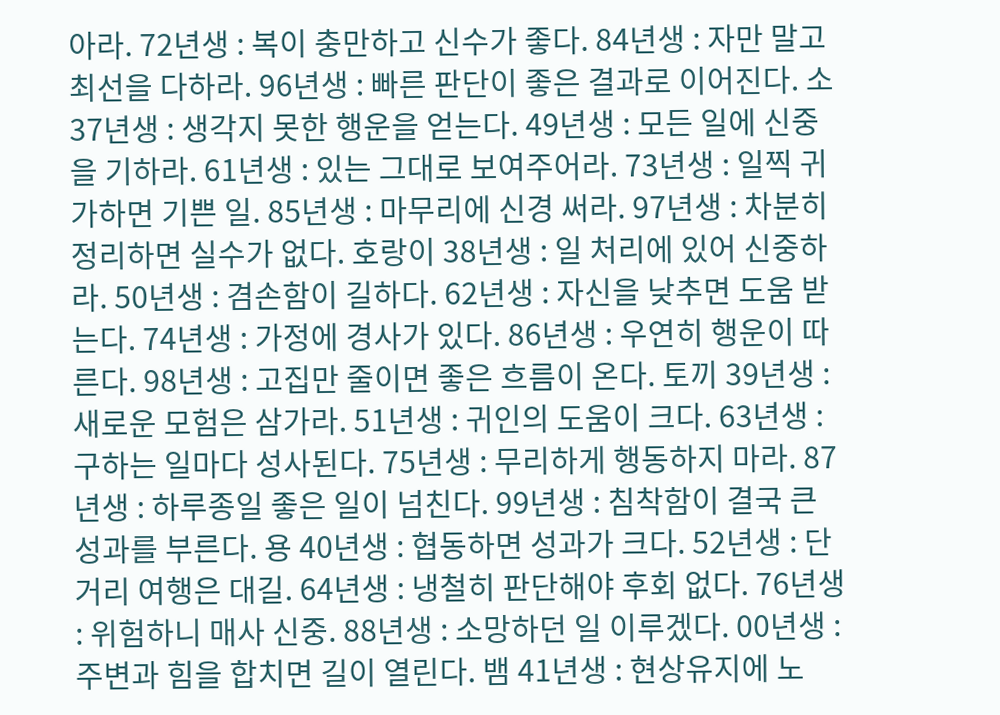아라. 72년생 : 복이 충만하고 신수가 좋다. 84년생 : 자만 말고 최선을 다하라. 96년생 : 빠른 판단이 좋은 결과로 이어진다. 소 37년생 : 생각지 못한 행운을 얻는다. 49년생 : 모든 일에 신중을 기하라. 61년생 : 있는 그대로 보여주어라. 73년생 : 일찍 귀가하면 기쁜 일. 85년생 : 마무리에 신경 써라. 97년생 : 차분히 정리하면 실수가 없다. 호랑이 38년생 : 일 처리에 있어 신중하라. 50년생 : 겸손함이 길하다. 62년생 : 자신을 낮추면 도움 받는다. 74년생 : 가정에 경사가 있다. 86년생 : 우연히 행운이 따른다. 98년생 : 고집만 줄이면 좋은 흐름이 온다. 토끼 39년생 : 새로운 모험은 삼가라. 51년생 : 귀인의 도움이 크다. 63년생 : 구하는 일마다 성사된다. 75년생 : 무리하게 행동하지 마라. 87년생 : 하루종일 좋은 일이 넘친다. 99년생 : 침착함이 결국 큰 성과를 부른다. 용 40년생 : 협동하면 성과가 크다. 52년생 : 단거리 여행은 대길. 64년생 : 냉철히 판단해야 후회 없다. 76년생 : 위험하니 매사 신중. 88년생 : 소망하던 일 이루겠다. 00년생 : 주변과 힘을 합치면 길이 열린다. 뱀 41년생 : 현상유지에 노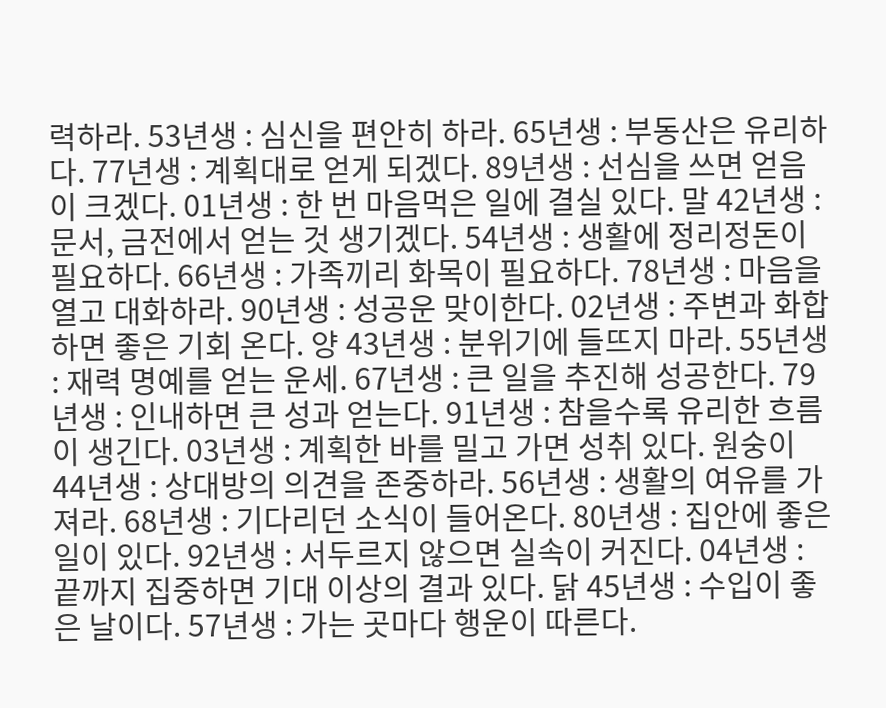력하라. 53년생 : 심신을 편안히 하라. 65년생 : 부동산은 유리하다. 77년생 : 계획대로 얻게 되겠다. 89년생 : 선심을 쓰면 얻음이 크겠다. 01년생 : 한 번 마음먹은 일에 결실 있다. 말 42년생 : 문서, 금전에서 얻는 것 생기겠다. 54년생 : 생활에 정리정돈이 필요하다. 66년생 : 가족끼리 화목이 필요하다. 78년생 : 마음을 열고 대화하라. 90년생 : 성공운 맞이한다. 02년생 : 주변과 화합하면 좋은 기회 온다. 양 43년생 : 분위기에 들뜨지 마라. 55년생 : 재력 명예를 얻는 운세. 67년생 : 큰 일을 추진해 성공한다. 79년생 : 인내하면 큰 성과 얻는다. 91년생 : 참을수록 유리한 흐름이 생긴다. 03년생 : 계획한 바를 밀고 가면 성취 있다. 원숭이 44년생 : 상대방의 의견을 존중하라. 56년생 : 생활의 여유를 가져라. 68년생 : 기다리던 소식이 들어온다. 80년생 : 집안에 좋은 일이 있다. 92년생 : 서두르지 않으면 실속이 커진다. 04년생 : 끝까지 집중하면 기대 이상의 결과 있다. 닭 45년생 : 수입이 좋은 날이다. 57년생 : 가는 곳마다 행운이 따른다.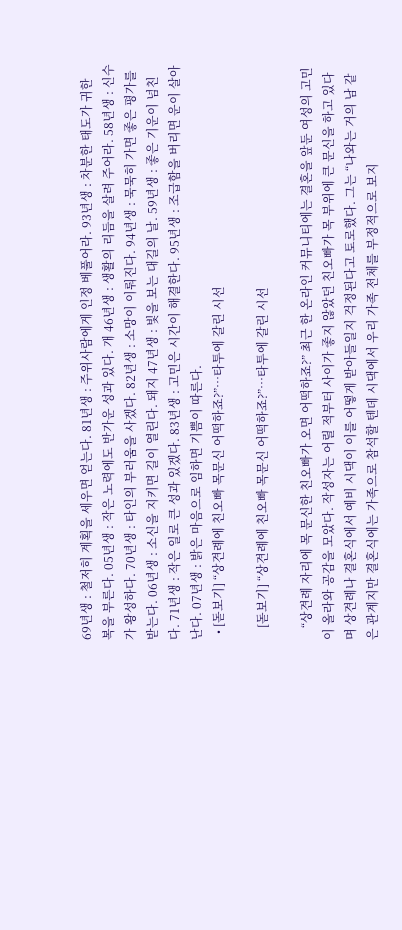69년생 : 철저히 계획을 세우면 얻는다. 81년생 : 주위사람에게 인정 베풀어라. 93년생 : 차분한 태도가 귀한 복을 부른다. 05년생 : 작은 노력에도 반가운 성과 있다. 개 46년생 : 생활의 리듬을 살려 주어라. 58년생 : 신수가 왕성하다. 70년생 : 타인의 부러움을 사겠다. 82년생 : 소망이 이뤄진다. 94년생 : 묵묵히 가면 좋은 평가를 받는다. 06년생 : 소신을 지키면 길이 열린다. 돼지 47년생 : 빛을 보는 대길의 날. 59년생 : 좋은 기운이 넘친다. 71년생 : 작은 일로 큰 성과 있겠다. 83년생 : 고민은 시간이 해결한다. 95년생 : 조급함을 버리면 운이 살아난다. 07년생 : 밝은 마음으로 임하면 기쁨이 따른다.
  • [돋보기] “상견례에 친오빠 목문신 어떡하죠?”…타투에 갈린 시선

    [돋보기] “상견례에 친오빠 목문신 어떡하죠?”…타투에 갈린 시선

    “상견례 자리에 목 문신한 친오빠가 오면 어떡하죠?” 최근 한 온라인 커뮤니티에는 결혼을 앞둔 여성의 고민이 올라와 공감을 모았다. 작성자는 어릴 적부터 사이가 좋지 않았던 친오빠가 목 부위에 큰 문신을 하고 있다며 상견례나 결혼식에서 예비 시댁이 이를 어떻게 받아들일지 걱정된다고 토로했다. 그는 “나와는 거의 남 같은 관계지만 결혼식에는 가족으로 참석할 텐데 시댁에서 우리 가족 전체를 부정적으로 보지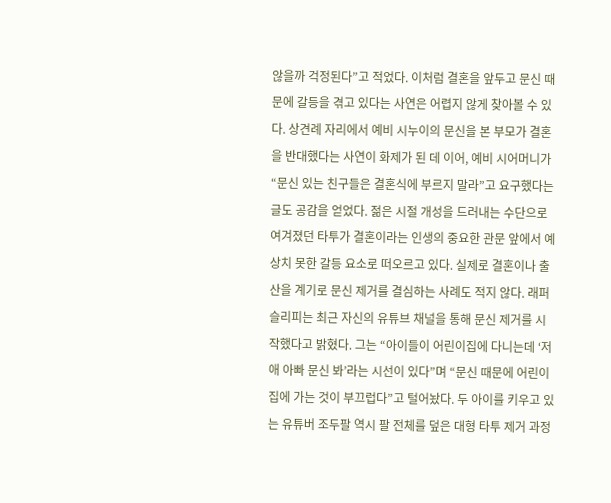않을까 걱정된다”고 적었다. 이처럼 결혼을 앞두고 문신 때문에 갈등을 겪고 있다는 사연은 어렵지 않게 찾아볼 수 있다. 상견례 자리에서 예비 시누이의 문신을 본 부모가 결혼을 반대했다는 사연이 화제가 된 데 이어, 예비 시어머니가 “문신 있는 친구들은 결혼식에 부르지 말라”고 요구했다는 글도 공감을 얻었다. 젊은 시절 개성을 드러내는 수단으로 여겨졌던 타투가 결혼이라는 인생의 중요한 관문 앞에서 예상치 못한 갈등 요소로 떠오르고 있다. 실제로 결혼이나 출산을 계기로 문신 제거를 결심하는 사례도 적지 않다. 래퍼 슬리피는 최근 자신의 유튜브 채널을 통해 문신 제거를 시작했다고 밝혔다. 그는 “아이들이 어린이집에 다니는데 ‘저 애 아빠 문신 봐’라는 시선이 있다”며 “문신 때문에 어린이집에 가는 것이 부끄럽다”고 털어놨다. 두 아이를 키우고 있는 유튜버 조두팔 역시 팔 전체를 덮은 대형 타투 제거 과정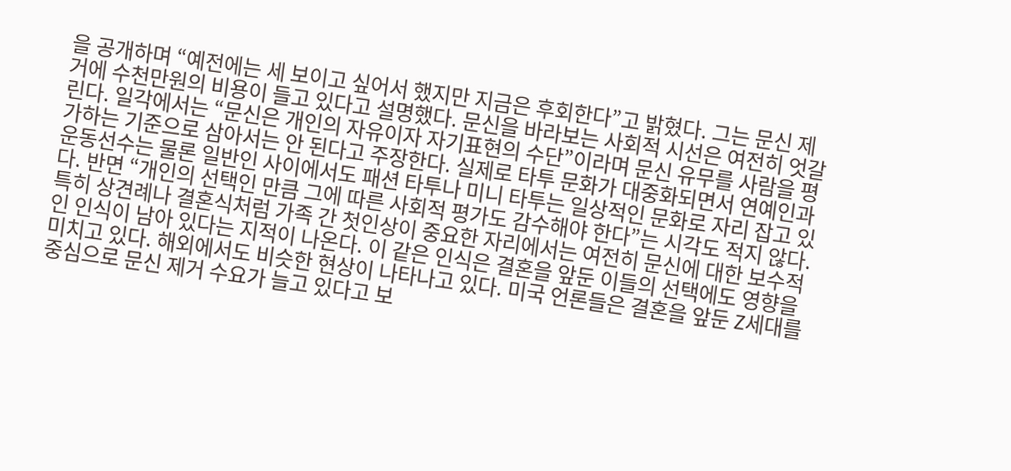을 공개하며 “예전에는 세 보이고 싶어서 했지만 지금은 후회한다”고 밝혔다. 그는 문신 제거에 수천만원의 비용이 들고 있다고 설명했다. 문신을 바라보는 사회적 시선은 여전히 엇갈린다. 일각에서는 “문신은 개인의 자유이자 자기표현의 수단”이라며 문신 유무를 사람을 평가하는 기준으로 삼아서는 안 된다고 주장한다. 실제로 타투 문화가 대중화되면서 연예인과 운동선수는 물론 일반인 사이에서도 패션 타투나 미니 타투는 일상적인 문화로 자리 잡고 있다. 반면 “개인의 선택인 만큼 그에 따른 사회적 평가도 감수해야 한다”는 시각도 적지 않다. 특히 상견례나 결혼식처럼 가족 간 첫인상이 중요한 자리에서는 여전히 문신에 대한 보수적인 인식이 남아 있다는 지적이 나온다. 이 같은 인식은 결혼을 앞둔 이들의 선택에도 영향을 미치고 있다. 해외에서도 비슷한 현상이 나타나고 있다. 미국 언론들은 결혼을 앞둔 Z세대를 중심으로 문신 제거 수요가 늘고 있다고 보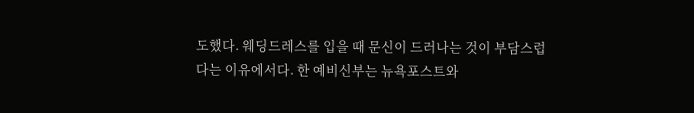도했다. 웨딩드레스를 입을 때 문신이 드러나는 것이 부담스럽다는 이유에서다. 한 예비신부는 뉴욕포스트와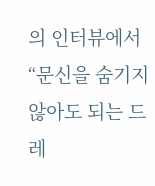의 인터뷰에서 “문신을 숨기지 않아도 되는 드레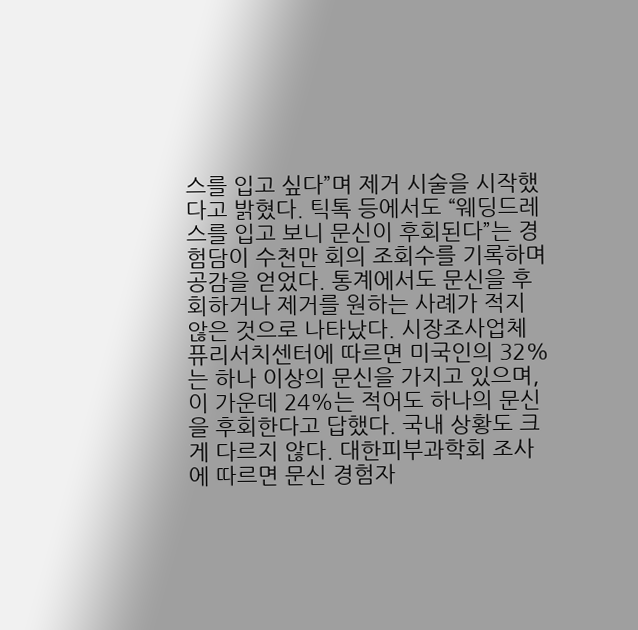스를 입고 싶다”며 제거 시술을 시작했다고 밝혔다. 틱톡 등에서도 “웨딩드레스를 입고 보니 문신이 후회된다”는 경험담이 수천만 회의 조회수를 기록하며 공감을 얻었다. 통계에서도 문신을 후회하거나 제거를 원하는 사례가 적지 않은 것으로 나타났다. 시장조사업체 퓨리서치센터에 따르면 미국인의 32%는 하나 이상의 문신을 가지고 있으며, 이 가운데 24%는 적어도 하나의 문신을 후회한다고 답했다. 국내 상황도 크게 다르지 않다. 대한피부과학회 조사에 따르면 문신 경험자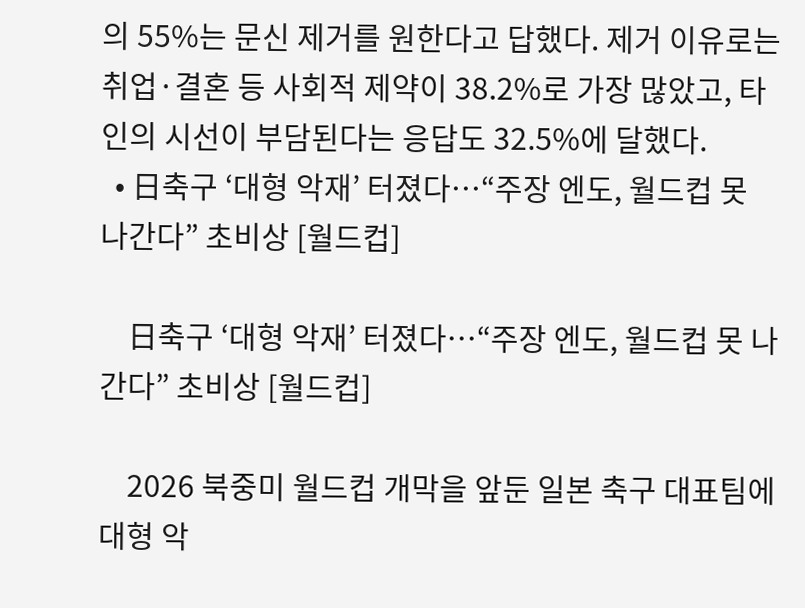의 55%는 문신 제거를 원한다고 답했다. 제거 이유로는 취업·결혼 등 사회적 제약이 38.2%로 가장 많았고, 타인의 시선이 부담된다는 응답도 32.5%에 달했다.
  • 日축구 ‘대형 악재’ 터졌다…“주장 엔도, 월드컵 못 나간다” 초비상 [월드컵]

    日축구 ‘대형 악재’ 터졌다…“주장 엔도, 월드컵 못 나간다” 초비상 [월드컵]

    2026 북중미 월드컵 개막을 앞둔 일본 축구 대표팀에 대형 악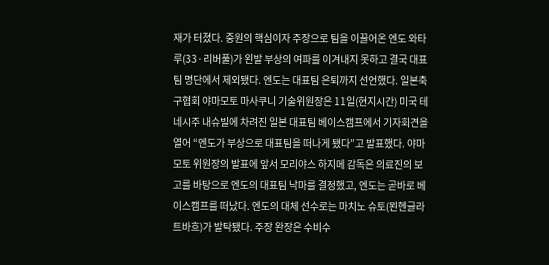재가 터졌다. 중원의 핵심이자 주장으로 팀을 이끌어온 엔도 와타루(33·리버풀)가 왼발 부상의 여파를 이겨내지 못하고 결국 대표팀 명단에서 제외됐다. 엔도는 대표팀 은퇴까지 선언했다. 일본축구협회 야마모토 마사쿠니 기술위원장은 11일(현지시간) 미국 테네시주 내슈빌에 차려진 일본 대표팀 베이스캠프에서 기자회견을 열어 “엔도가 부상으로 대표팀을 떠나게 됐다”고 발표했다. 야마모토 위원장의 발표에 앞서 모리야스 하지메 감독은 의료진의 보고를 바탕으로 엔도의 대표팀 낙마를 결정했고, 엔도는 곧바로 베이스캠프를 떠났다. 엔도의 대체 선수로는 마치노 슈토(묀헨글라트바흐)가 발탁됐다. 주장 완장은 수비수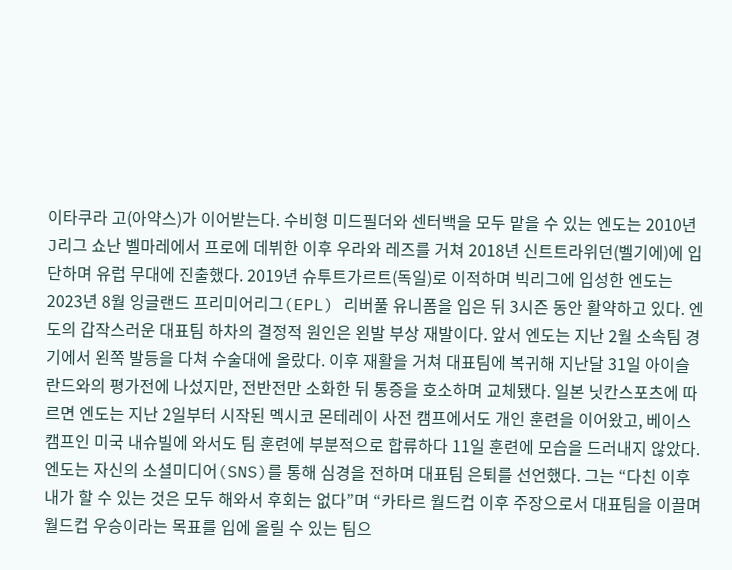이타쿠라 고(아약스)가 이어받는다. 수비형 미드필더와 센터백을 모두 맡을 수 있는 엔도는 2010년 J리그 쇼난 벨마레에서 프로에 데뷔한 이후 우라와 레즈를 거쳐 2018년 신트트라위던(벨기에)에 입단하며 유럽 무대에 진출했다. 2019년 슈투트가르트(독일)로 이적하며 빅리그에 입성한 엔도는 2023년 8월 잉글랜드 프리미어리그(EPL) 리버풀 유니폼을 입은 뒤 3시즌 동안 활약하고 있다. 엔도의 갑작스러운 대표팀 하차의 결정적 원인은 왼발 부상 재발이다. 앞서 엔도는 지난 2월 소속팀 경기에서 왼쪽 발등을 다쳐 수술대에 올랐다. 이후 재활을 거쳐 대표팀에 복귀해 지난달 31일 아이슬란드와의 평가전에 나섰지만, 전반전만 소화한 뒤 통증을 호소하며 교체됐다. 일본 닛칸스포츠에 따르면 엔도는 지난 2일부터 시작된 멕시코 몬테레이 사전 캠프에서도 개인 훈련을 이어왔고, 베이스캠프인 미국 내슈빌에 와서도 팀 훈련에 부분적으로 합류하다 11일 훈련에 모습을 드러내지 않았다. 엔도는 자신의 소셜미디어(SNS)를 통해 심경을 전하며 대표팀 은퇴를 선언했다. 그는 “다친 이후 내가 할 수 있는 것은 모두 해와서 후회는 없다”며 “카타르 월드컵 이후 주장으로서 대표팀을 이끌며 월드컵 우승이라는 목표를 입에 올릴 수 있는 팀으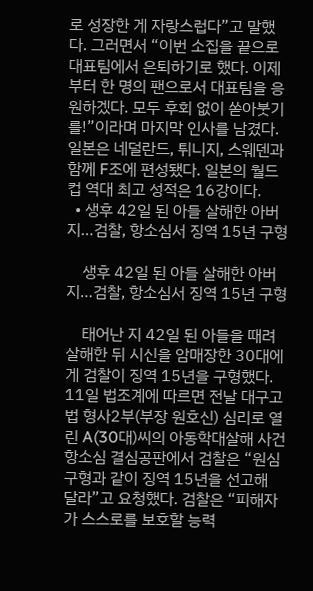로 성장한 게 자랑스럽다”고 말했다. 그러면서 “이번 소집을 끝으로 대표팀에서 은퇴하기로 했다. 이제부터 한 명의 팬으로서 대표팀을 응원하겠다. 모두 후회 없이 쏟아붓기를!”이라며 마지막 인사를 남겼다. 일본은 네덜란드, 튀니지, 스웨덴과 함께 F조에 편성됐다. 일본의 월드컵 역대 최고 성적은 16강이다.
  • 생후 42일 된 아들 살해한 아버지…검찰, 항소심서 징역 15년 구형

    생후 42일 된 아들 살해한 아버지…검찰, 항소심서 징역 15년 구형

    태어난 지 42일 된 아들을 때려 살해한 뒤 시신을 암매장한 30대에게 검찰이 징역 15년을 구형했다. 11일 법조계에 따르면 전날 대구고법 형사2부(부장 원호신) 심리로 열린 A(30대)씨의 아동학대살해 사건 항소심 결심공판에서 검찰은 “원심 구형과 같이 징역 15년을 선고해 달라”고 요청했다. 검찰은 “피해자가 스스로를 보호할 능력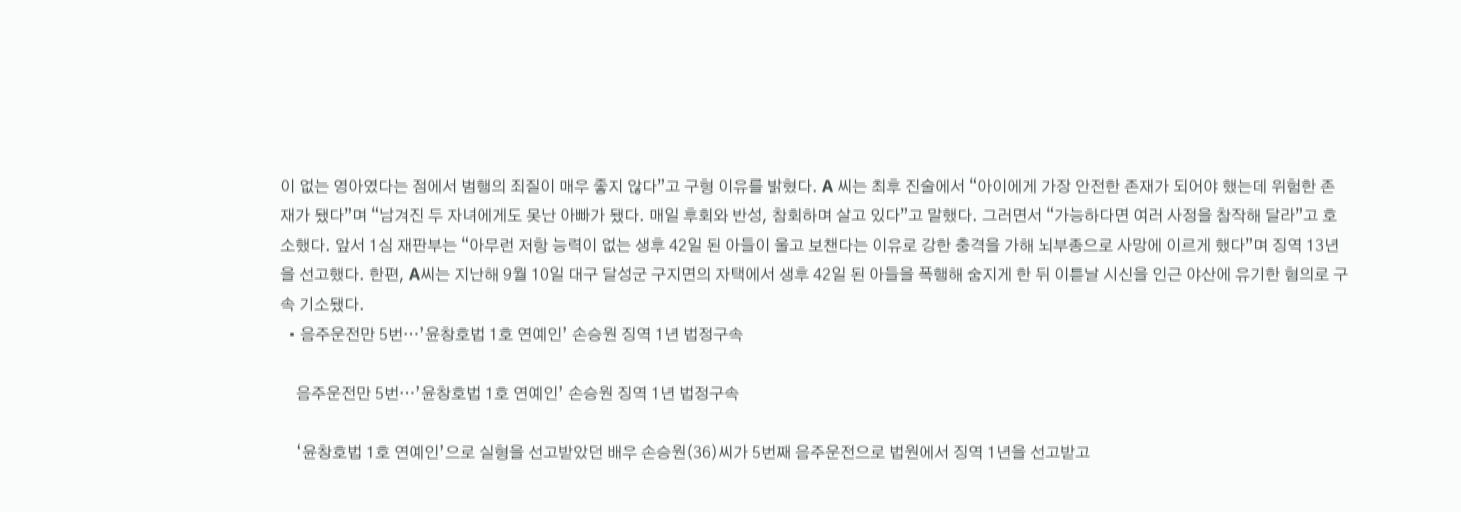이 없는 영아였다는 점에서 범행의 죄질이 매우 좋지 않다”고 구형 이유를 밝혔다. A 씨는 최후 진술에서 “아이에게 가장 안전한 존재가 되어야 했는데 위험한 존재가 됐다”며 “남겨진 두 자녀에게도 못난 아빠가 됐다. 매일 후회와 반성, 참회하며 살고 있다”고 말했다. 그러면서 “가능하다면 여러 사정을 참작해 달라”고 호소했다. 앞서 1심 재판부는 “아무런 저항 능력이 없는 생후 42일 된 아들이 울고 보챈다는 이유로 강한 충격을 가해 뇌부종으로 사망에 이르게 했다”며 징역 13년을 선고했다. 한편, A씨는 지난해 9월 10일 대구 달성군 구지면의 자택에서 생후 42일 된 아들을 폭행해 숨지게 한 뒤 이튿날 시신을 인근 야산에 유기한 혐의로 구속 기소됐다.
  • 음주운전만 5번…’윤창호법 1호 연예인’ 손승원 징역 1년 법정구속

    음주운전만 5번…’윤창호법 1호 연예인’ 손승원 징역 1년 법정구속

    ‘윤창호법 1호 연예인’으로 실형을 선고받았던 배우 손승원(36)씨가 5번째 음주운전으로 법원에서 징역 1년을 선고받고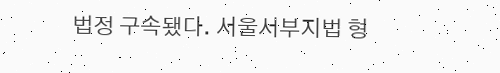법정 구속됐다. 서울서부지법 형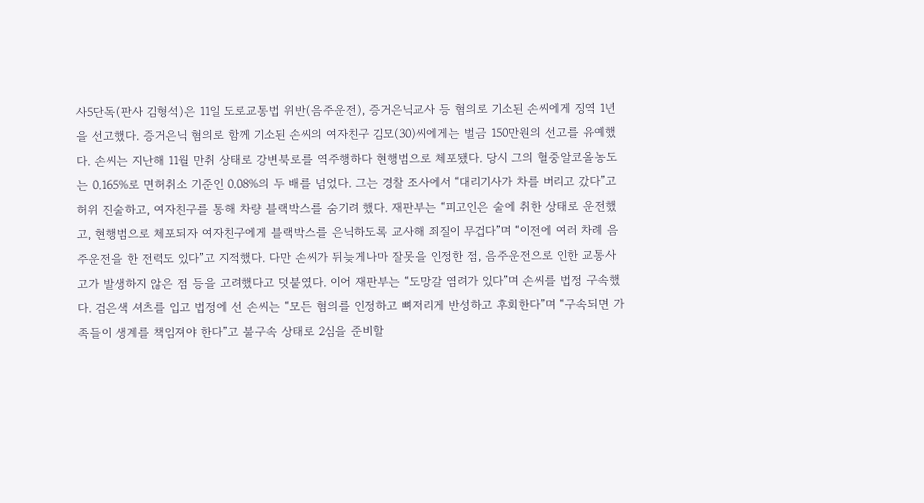사5단독(판사 김형석)은 11일 도로교통법 위반(음주운전), 증거은닉교사 등 혐의로 기소된 손씨에게 징역 1년을 선고했다. 증거은닉 혐의로 함께 기소된 손씨의 여자친구 김모(30)씨에게는 벌금 150만원의 선고를 유예했다. 손씨는 지난해 11월 만취 상태로 강변북로를 역주행하다 현행범으로 체포됐다. 당시 그의 혈중알코올농도는 0.165%로 면허취소 기준인 0.08%의 두 배를 넘었다. 그는 경찰 조사에서 “대리기사가 차를 버리고 갔다”고 허위 진술하고, 여자친구를 통해 차량 블랙박스를 숨기려 했다. 재판부는 “피고인은 술에 취한 상태로 운전했고, 현행범으로 체포되자 여자친구에게 블랙박스를 은닉하도록 교사해 죄질이 무겁다”며 “이전에 여러 차례 음주운전을 한 전력도 있다”고 지적했다. 다만 손씨가 뒤늦게나마 잘못을 인정한 점, 음주운전으로 인한 교통사고가 발생하지 않은 점 등을 고려했다고 덧붙였다. 이어 재판부는 “도망갈 염려가 있다”며 손씨를 법정 구속했다. 검은색 셔츠를 입고 법정에 선 손씨는 “모든 혐의를 인정하고 뼈저리게 반성하고 후회한다”며 “구속되면 가족들이 생계를 책임져야 한다”고 불구속 상태로 2심을 준비할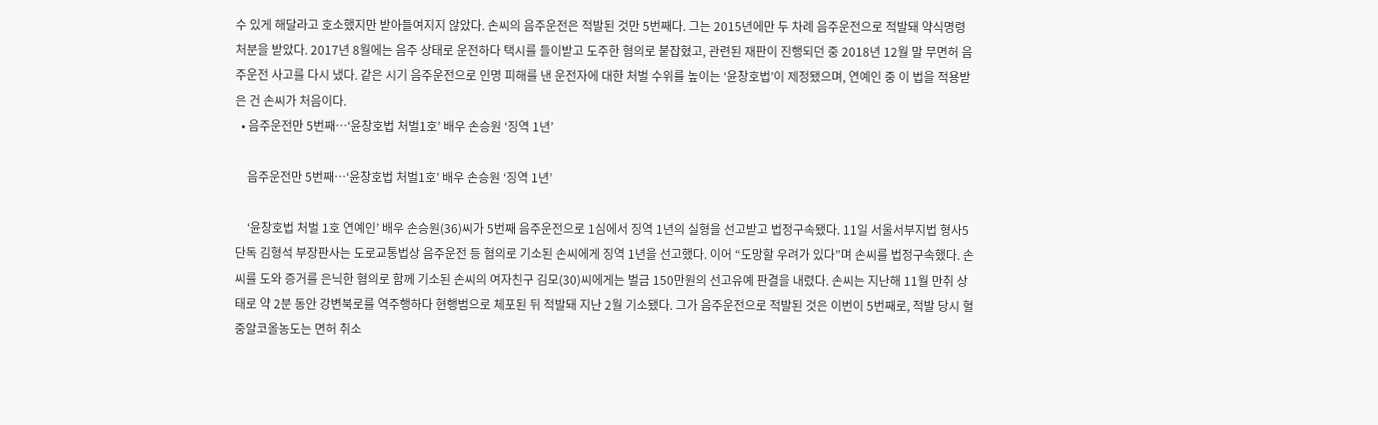수 있게 해달라고 호소했지만 받아들여지지 않았다. 손씨의 음주운전은 적발된 것만 5번째다. 그는 2015년에만 두 차례 음주운전으로 적발돼 약식명령 처분을 받았다. 2017년 8월에는 음주 상태로 운전하다 택시를 들이받고 도주한 혐의로 붙잡혔고, 관련된 재판이 진행되던 중 2018년 12월 말 무면허 음주운전 사고를 다시 냈다. 같은 시기 음주운전으로 인명 피해를 낸 운전자에 대한 처벌 수위를 높이는 ‘윤창호법’이 제정됐으며, 연예인 중 이 법을 적용받은 건 손씨가 처음이다.
  • 음주운전만 5번째…‘윤창호법 처벌1호’ 배우 손승원 ‘징역 1년’

    음주운전만 5번째…‘윤창호법 처벌1호’ 배우 손승원 ‘징역 1년’

    ‘윤창호법 처벌 1호 연예인’ 배우 손승원(36)씨가 5번째 음주운전으로 1심에서 징역 1년의 실형을 선고받고 법정구속됐다. 11일 서울서부지법 형사5단독 김형석 부장판사는 도로교통법상 음주운전 등 혐의로 기소된 손씨에게 징역 1년을 선고했다. 이어 “도망할 우려가 있다”며 손씨를 법정구속했다. 손씨를 도와 증거를 은닉한 혐의로 함께 기소된 손씨의 여자친구 김모(30)씨에게는 벌금 150만원의 선고유예 판결을 내렸다. 손씨는 지난해 11월 만취 상태로 약 2분 동안 강변북로를 역주행하다 현행범으로 체포된 뒤 적발돼 지난 2월 기소됐다. 그가 음주운전으로 적발된 것은 이번이 5번째로, 적발 당시 혈중알코올농도는 면허 취소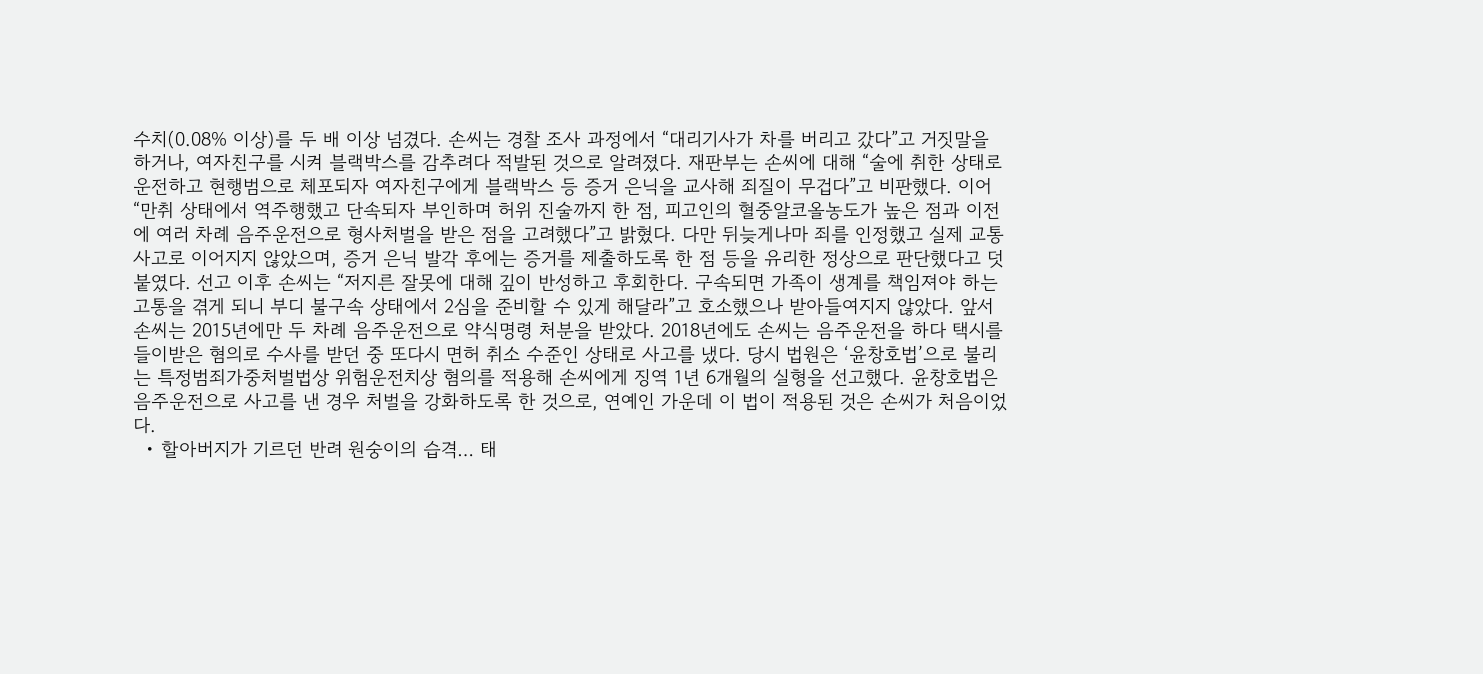수치(0.08% 이상)를 두 배 이상 넘겼다. 손씨는 경찰 조사 과정에서 “대리기사가 차를 버리고 갔다”고 거짓말을 하거나, 여자친구를 시켜 블랙박스를 감추려다 적발된 것으로 알려졌다. 재판부는 손씨에 대해 “술에 취한 상태로 운전하고 현행범으로 체포되자 여자친구에게 블랙박스 등 증거 은닉을 교사해 죄질이 무겁다”고 비판했다. 이어 “만취 상태에서 역주행했고 단속되자 부인하며 허위 진술까지 한 점, 피고인의 혈중알코올농도가 높은 점과 이전에 여러 차례 음주운전으로 형사처벌을 받은 점을 고려했다”고 밝혔다. 다만 뒤늦게나마 죄를 인정했고 실제 교통사고로 이어지지 않았으며, 증거 은닉 발각 후에는 증거를 제출하도록 한 점 등을 유리한 정상으로 판단했다고 덧붙였다. 선고 이후 손씨는 “저지른 잘못에 대해 깊이 반성하고 후회한다. 구속되면 가족이 생계를 책임져야 하는 고통을 겪게 되니 부디 불구속 상태에서 2심을 준비할 수 있게 해달라”고 호소했으나 받아들여지지 않았다. 앞서 손씨는 2015년에만 두 차례 음주운전으로 약식명령 처분을 받았다. 2018년에도 손씨는 음주운전을 하다 택시를 들이받은 혐의로 수사를 받던 중 또다시 면허 취소 수준인 상태로 사고를 냈다. 당시 법원은 ‘윤창호법’으로 불리는 특정범죄가중처벌법상 위험운전치상 혐의를 적용해 손씨에게 징역 1년 6개월의 실형을 선고했다. 윤창호법은 음주운전으로 사고를 낸 경우 처벌을 강화하도록 한 것으로, 연예인 가운데 이 법이 적용된 것은 손씨가 처음이었다.
  • 할아버지가 기르던 반려 원숭이의 습격… 태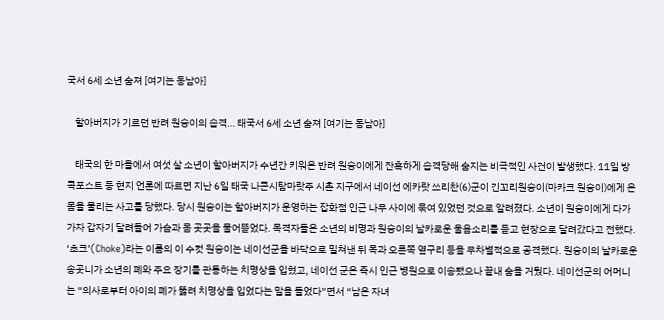국서 6세 소년 숨져 [여기는 동남아]

    할아버지가 기르던 반려 원숭이의 습격… 태국서 6세 소년 숨져 [여기는 동남아]

    태국의 한 마을에서 여섯 살 소년이 할아버지가 수년간 키워온 반려 원숭이에게 잔혹하게 습격당해 숨지는 비극적인 사건이 발생했다. 11일 방콕포스트 등 현지 언론에 따르면 지난 6일 태국 나콘시탐마랏주 시촌 지구에서 네이선 에카랏 쓰리찬(6)군이 긴꼬리원숭이(마카크 원숭이)에게 온몸을 물리는 사고를 당했다. 당시 원숭이는 할아버지가 운영하는 잡화점 인근 나무 사이에 묶여 있었던 것으로 알려졌다. 소년이 원숭이에게 다가가자 갑자기 달려들어 가슴과 몸 곳곳을 물어뜯었다. 목격자들은 소년의 비명과 원숭이의 날카로운 울음소리를 듣고 현장으로 달려갔다고 전했다. ‘초크’(Choke)라는 이름의 이 수컷 원숭이는 네이선군을 바닥으로 밀쳐낸 뒤 목과 오른쪽 옆구리 등을 무차별적으로 공격했다. 원숭이의 날카로운 송곳니가 소년의 폐와 주요 장기를 관통하는 치명상을 입혔고, 네이선 군은 즉시 인근 병원으로 이송됐으나 끝내 숨을 거뒀다. 네이선군의 어머니는 “의사로부터 아이의 폐가 뚫려 치명상을 입었다는 말을 들었다”면서 “남은 자녀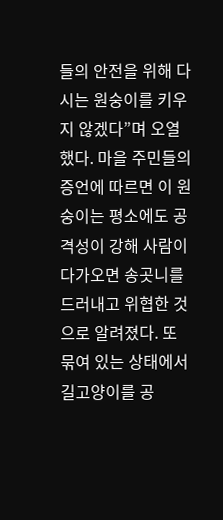들의 안전을 위해 다시는 원숭이를 키우지 않겠다”며 오열했다. 마을 주민들의 증언에 따르면 이 원숭이는 평소에도 공격성이 강해 사람이 다가오면 송곳니를 드러내고 위협한 것으로 알려졌다. 또 묶여 있는 상태에서 길고양이를 공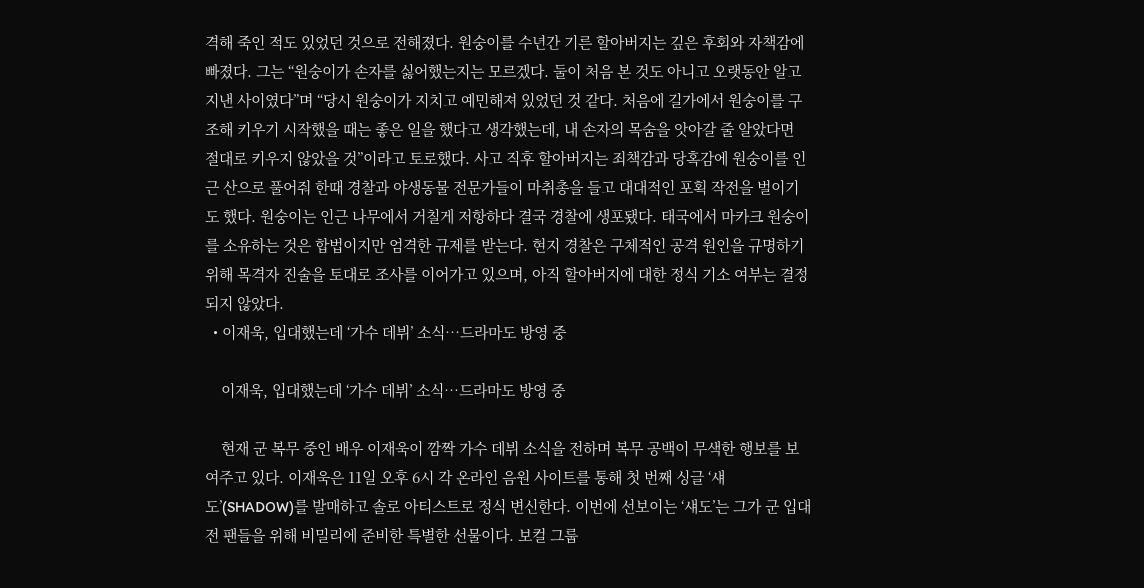격해 죽인 적도 있었던 것으로 전해졌다. 원숭이를 수년간 기른 할아버지는 깊은 후회와 자책감에 빠졌다. 그는 “원숭이가 손자를 싫어했는지는 모르겠다. 둘이 처음 본 것도 아니고 오랫동안 알고 지낸 사이였다”며 “당시 원숭이가 지치고 예민해져 있었던 것 같다. 처음에 길가에서 원숭이를 구조해 키우기 시작했을 때는 좋은 일을 했다고 생각했는데, 내 손자의 목숨을 앗아갈 줄 알았다면 절대로 키우지 않았을 것”이라고 토로했다. 사고 직후 할아버지는 죄책감과 당혹감에 원숭이를 인근 산으로 풀어줘 한때 경찰과 야생동물 전문가들이 마취총을 들고 대대적인 포획 작전을 벌이기도 했다. 원숭이는 인근 나무에서 거칠게 저항하다 결국 경찰에 생포됐다. 태국에서 마카크 원숭이를 소유하는 것은 합법이지만 엄격한 규제를 받는다. 현지 경찰은 구체적인 공격 원인을 규명하기 위해 목격자 진술을 토대로 조사를 이어가고 있으며, 아직 할아버지에 대한 정식 기소 여부는 결정되지 않았다.
  • 이재욱, 입대했는데 ‘가수 데뷔’ 소식…드라마도 방영 중

    이재욱, 입대했는데 ‘가수 데뷔’ 소식…드라마도 방영 중

    현재 군 복무 중인 배우 이재욱이 깜짝 가수 데뷔 소식을 전하며 복무 공백이 무색한 행보를 보여주고 있다. 이재욱은 11일 오후 6시 각 온라인 음원 사이트를 통해 첫 번째 싱글 ‘섀도’(SHADOW)를 발매하고 솔로 아티스트로 정식 변신한다. 이번에 선보이는 ‘섀도’는 그가 군 입대 전 팬들을 위해 비밀리에 준비한 특별한 선물이다. 보컬 그룹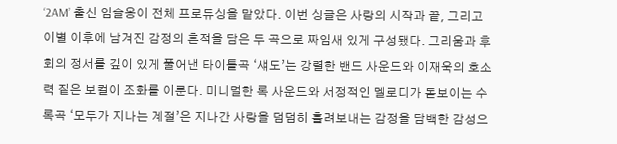‘2AM’ 출신 임슬옹이 전체 프로듀싱을 맡았다. 이번 싱글은 사랑의 시작과 끝, 그리고 이별 이후에 남겨진 감정의 흔적을 담은 두 곡으로 짜임새 있게 구성됐다. 그리움과 후회의 정서를 깊이 있게 풀어낸 타이틀곡 ‘섀도’는 강렬한 밴드 사운드와 이재욱의 호소력 짙은 보컬이 조화를 이룬다. 미니멀한 록 사운드와 서정적인 멜로디가 돋보이는 수록곡 ‘모두가 지나는 계절’은 지나간 사랑을 덤덤히 흘려보내는 감정을 담백한 감성으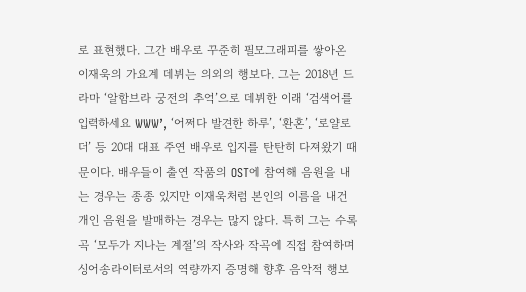로 표현했다. 그간 배우로 꾸준히 필모그래피를 쌓아온 이재욱의 가요계 데뷔는 의외의 행보다. 그는 2018년 드라마 ‘알함브라 궁전의 추억’으로 데뷔한 이래 ‘검색어를 입력하세요 WWW’, ‘어쩌다 발견한 하루’, ‘환혼’, ‘로얄로더’ 등 20대 대표 주연 배우로 입지를 탄탄히 다져왔기 때문이다. 배우들이 출연 작품의 OST에 참여해 음원을 내는 경우는 종종 있지만 이재욱처럼 본인의 이름을 내건 개인 음원을 발매하는 경우는 많지 않다. 특히 그는 수록곡 ‘모두가 지나는 계절’의 작사와 작곡에 직접 참여하며 싱어송라이터로서의 역량까지 증명해 향후 음악적 행보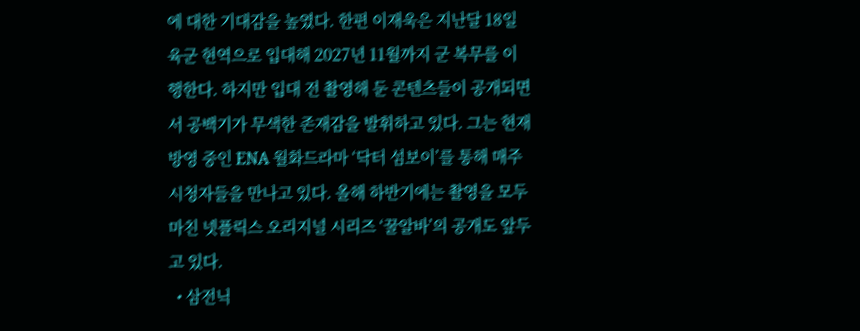에 대한 기대감을 높였다. 한편 이재욱은 지난달 18일 육군 현역으로 입대해 2027년 11월까지 군 복무를 이행한다. 하지만 입대 전 촬영해 둔 콘텐츠들이 공개되면서 공백기가 무색한 존재감을 발휘하고 있다. 그는 현재 방영 중인 ENA 월화드라마 ‘닥터 섬보이’를 통해 매주 시청자들을 만나고 있다. 올해 하반기에는 촬영을 모두 마친 넷플릭스 오리지널 시리즈 ‘꿀알바’의 공개도 앞두고 있다.
  • 삼전닉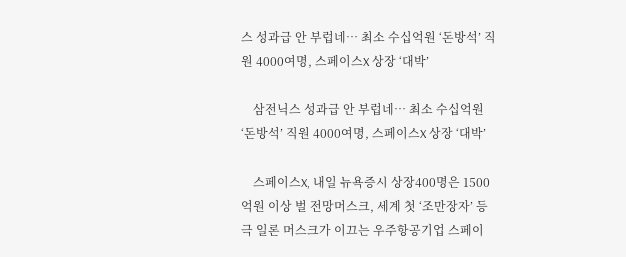스 성과급 안 부럽네… 최소 수십억원 ‘돈방석’ 직원 4000여명, 스페이스X 상장 ‘대박’

    삼전닉스 성과급 안 부럽네… 최소 수십억원 ‘돈방석’ 직원 4000여명, 스페이스X 상장 ‘대박’

    스페이스X, 내일 뉴욕증시 상장400명은 1500억원 이상 벌 전망머스크, 세계 첫 ‘조만장자’ 등극 일론 머스크가 이끄는 우주항공기업 스페이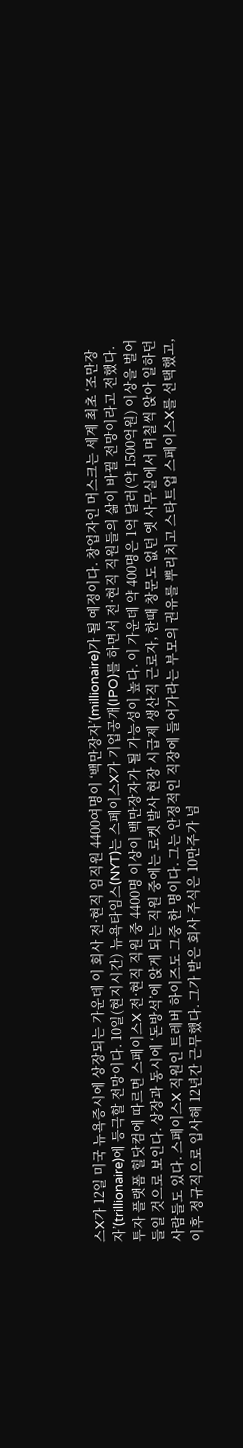스X가 12일 미국 뉴욕증시에 상장되는 가운데 이 회사 전·현직 임직원 4400여명이 ‘백만장자’(millionaire)가 될 예정이다. 창업자인 머스크는 세계 최초 ‘조만장자’(trillionaire)에 등극할 전망이다. 10일(현지시간) 뉴욕타임스(NYT)는 스페이스X가 기업공개(IPO)를 하면서 전·현직 직원들의 삶이 바뀔 전망이라고 전했다. 투자 플랫폼 힐닷컴에 따르면 스페이스X 전·현직 직원 중 4400명 이상이 백만장자가 될 가능성이 높다. 이 가운데 약 400명은 1억 달러(약 1500억원) 이상을 벌어들일 것으로 보인다. 상장과 동시에 ‘돈방석’에 앉게 되는 직원 중에는 로켓 발사 현장 시급제 생산직 근로자, 한때 창문도 없던 옛 사무실에서 며칠씩 앉아 일하던 사람들도 있다. 스페이스X 직원인 트레버 하이즈도 그중 한 명이다. 그는 안정적인 직장에 들어가라는 부모의 권유를 뿌리치고 스타트업 스페이스X를 선택했고, 이후 정규직으로 입사해 12년간 근무했다. 그가 받은 회사 주식은 10만주가 넘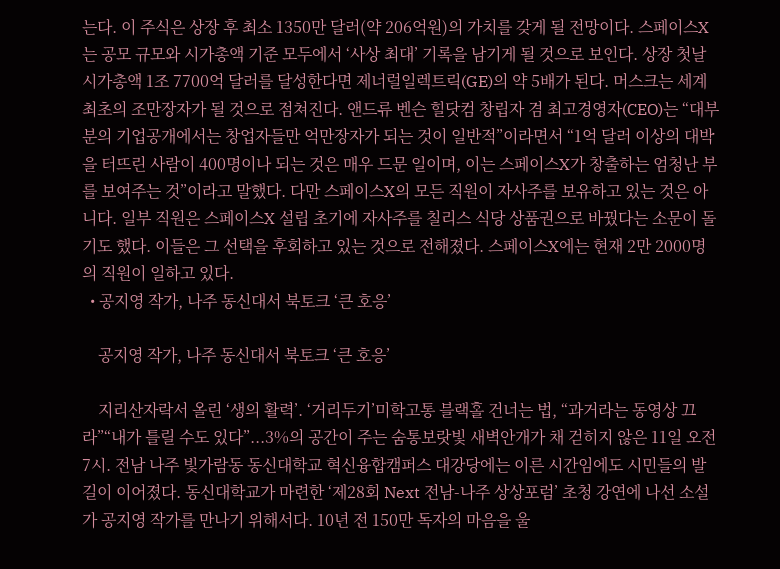는다. 이 주식은 상장 후 최소 1350만 달러(약 206억원)의 가치를 갖게 될 전망이다. 스페이스X는 공모 규모와 시가총액 기준 모두에서 ‘사상 최대’ 기록을 남기게 될 것으로 보인다. 상장 첫날 시가총액 1조 7700억 달러를 달성한다면 제너럴일렉트릭(GE)의 약 5배가 된다. 머스크는 세계 최초의 조만장자가 될 것으로 점쳐진다. 앤드류 벤슨 힐닷컴 창립자 겸 최고경영자(CEO)는 “대부분의 기업공개에서는 창업자들만 억만장자가 되는 것이 일반적”이라면서 “1억 달러 이상의 대박을 터뜨린 사람이 400명이나 되는 것은 매우 드문 일이며, 이는 스페이스X가 창출하는 엄청난 부를 보여주는 것”이라고 말했다. 다만 스페이스X의 모든 직원이 자사주를 보유하고 있는 것은 아니다. 일부 직원은 스페이스X 설립 초기에 자사주를 칠리스 식당 상품권으로 바꿨다는 소문이 돌기도 했다. 이들은 그 선택을 후회하고 있는 것으로 전해졌다. 스페이스X에는 현재 2만 2000명의 직원이 일하고 있다.
  • 공지영 작가, 나주 동신대서 북토크 ‘큰 호응’

    공지영 작가, 나주 동신대서 북토크 ‘큰 호응’

    지리산자락서 올린 ‘생의 활력’. ‘거리두기’미학고통 블랙홀 건너는 법, “과거라는 동영상 끄라”“내가 틀릴 수도 있다”...3%의 공간이 주는 숨통보랏빛 새벽안개가 채 걷히지 않은 11일 오전 7시. 전남 나주 빛가람동 동신대학교 혁신융합캠퍼스 대강당에는 이른 시간임에도 시민들의 발길이 이어졌다. 동신대학교가 마련한 ‘제28회 Next 전남-나주 상상포럼’ 초청 강연에 나선 소설가 공지영 작가를 만나기 위해서다. 10년 전 150만 독자의 마음을 울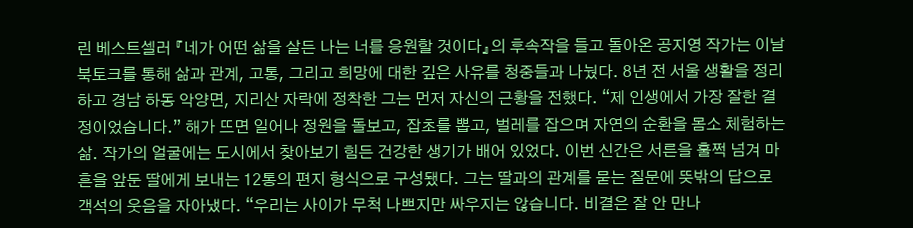린 베스트셀러 『네가 어떤 삶을 살든 나는 너를 응원할 것이다』의 후속작을 들고 돌아온 공지영 작가는 이날 북토크를 통해 삶과 관계, 고통, 그리고 희망에 대한 깊은 사유를 청중들과 나눴다. 8년 전 서울 생활을 정리하고 경남 하동 악양면, 지리산 자락에 정착한 그는 먼저 자신의 근황을 전했다. “제 인생에서 가장 잘한 결정이었습니다.” 해가 뜨면 일어나 정원을 돌보고, 잡초를 뽑고, 벌레를 잡으며 자연의 순환을 몸소 체험하는 삶. 작가의 얼굴에는 도시에서 찾아보기 힘든 건강한 생기가 배어 있었다. 이번 신간은 서른을 훌쩍 넘겨 마흔을 앞둔 딸에게 보내는 12통의 편지 형식으로 구성됐다. 그는 딸과의 관계를 묻는 질문에 뜻밖의 답으로 객석의 웃음을 자아냈다. “우리는 사이가 무척 나쁘지만 싸우지는 않습니다. 비결은 잘 안 만나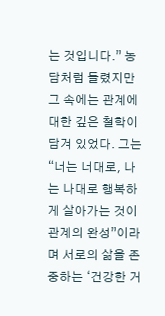는 것입니다.” 농담처럼 들렸지만 그 속에는 관계에 대한 깊은 철학이 담겨 있었다. 그는 “너는 너대로, 나는 나대로 행복하게 살아가는 것이 관계의 완성”이라며 서로의 삶을 존중하는 ‘건강한 거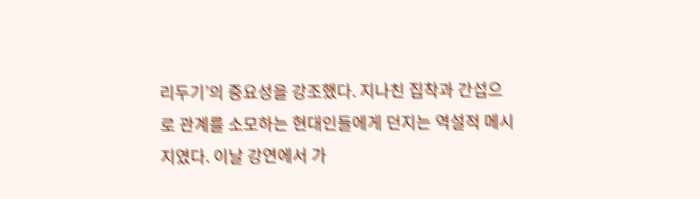리두기’의 중요성을 강조했다. 지나친 집착과 간섭으로 관계를 소모하는 현대인들에게 던지는 역설적 메시지였다. 이날 강연에서 가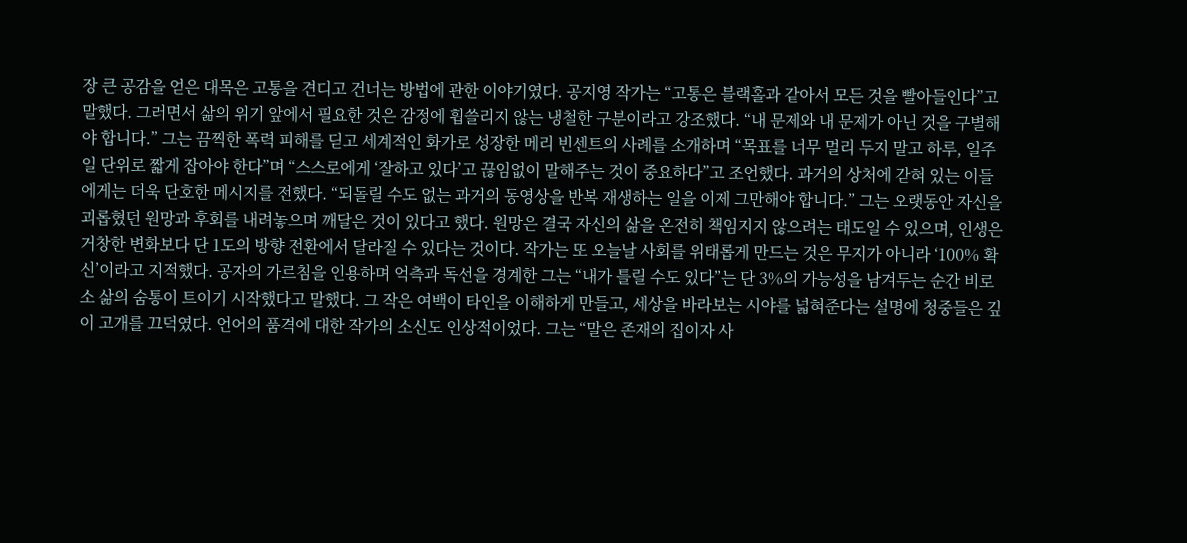장 큰 공감을 얻은 대목은 고통을 견디고 건너는 방법에 관한 이야기였다. 공지영 작가는 “고통은 블랙홀과 같아서 모든 것을 빨아들인다”고 말했다. 그러면서 삶의 위기 앞에서 필요한 것은 감정에 휩쓸리지 않는 냉철한 구분이라고 강조했다. “내 문제와 내 문제가 아닌 것을 구별해야 합니다.” 그는 끔찍한 폭력 피해를 딛고 세계적인 화가로 성장한 메리 빈센트의 사례를 소개하며 “목표를 너무 멀리 두지 말고 하루, 일주일 단위로 짧게 잡아야 한다”며 “스스로에게 ‘잘하고 있다’고 끊임없이 말해주는 것이 중요하다”고 조언했다. 과거의 상처에 갇혀 있는 이들에게는 더욱 단호한 메시지를 전했다. “되돌릴 수도 없는 과거의 동영상을 반복 재생하는 일을 이제 그만해야 합니다.” 그는 오랫동안 자신을 괴롭혔던 원망과 후회를 내려놓으며 깨달은 것이 있다고 했다. 원망은 결국 자신의 삶을 온전히 책임지지 않으려는 태도일 수 있으며, 인생은 거창한 변화보다 단 1도의 방향 전환에서 달라질 수 있다는 것이다. 작가는 또 오늘날 사회를 위태롭게 만드는 것은 무지가 아니라 ‘100% 확신’이라고 지적했다. 공자의 가르침을 인용하며 억측과 독선을 경계한 그는 “내가 틀릴 수도 있다”는 단 3%의 가능성을 남겨두는 순간 비로소 삶의 숨통이 트이기 시작했다고 말했다. 그 작은 여백이 타인을 이해하게 만들고, 세상을 바라보는 시야를 넓혀준다는 설명에 청중들은 깊이 고개를 끄덕였다. 언어의 품격에 대한 작가의 소신도 인상적이었다. 그는 “말은 존재의 집이자 사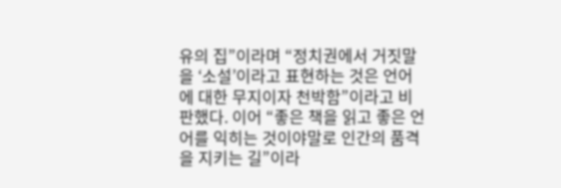유의 집”이라며 “정치권에서 거짓말을 ‘소설’이라고 표현하는 것은 언어에 대한 무지이자 천박함”이라고 비판했다. 이어 “좋은 책을 읽고 좋은 언어를 익히는 것이야말로 인간의 품격을 지키는 길”이라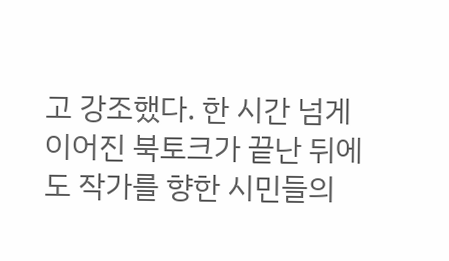고 강조했다. 한 시간 넘게 이어진 북토크가 끝난 뒤에도 작가를 향한 시민들의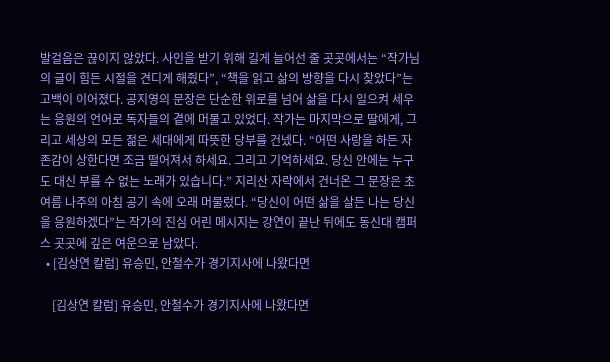발걸음은 끊이지 않았다. 사인을 받기 위해 길게 늘어선 줄 곳곳에서는 “작가님의 글이 힘든 시절을 견디게 해줬다”, “책을 읽고 삶의 방향을 다시 찾았다”는 고백이 이어졌다. 공지영의 문장은 단순한 위로를 넘어 삶을 다시 일으켜 세우는 응원의 언어로 독자들의 곁에 머물고 있었다. 작가는 마지막으로 딸에게, 그리고 세상의 모든 젊은 세대에게 따뜻한 당부를 건넸다. “어떤 사랑을 하든 자존감이 상한다면 조금 떨어져서 하세요. 그리고 기억하세요. 당신 안에는 누구도 대신 부를 수 없는 노래가 있습니다.” 지리산 자락에서 건너온 그 문장은 초여름 나주의 아침 공기 속에 오래 머물렀다. “당신이 어떤 삶을 살든 나는 당신을 응원하겠다”는 작가의 진심 어린 메시지는 강연이 끝난 뒤에도 동신대 캠퍼스 곳곳에 깊은 여운으로 남았다.
  • [김상연 칼럼] 유승민, 안철수가 경기지사에 나왔다면

    [김상연 칼럼] 유승민, 안철수가 경기지사에 나왔다면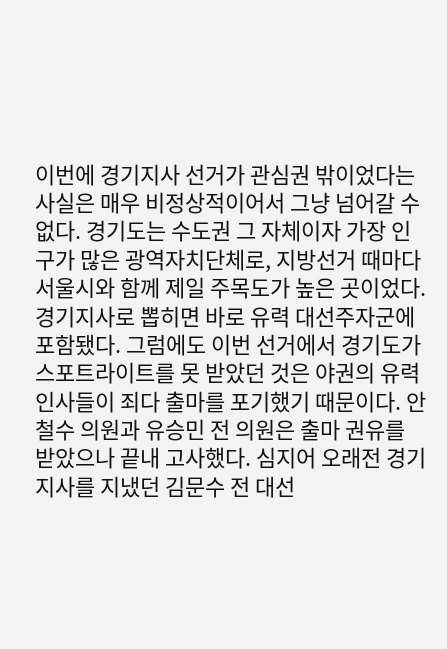이번에 경기지사 선거가 관심권 밖이었다는 사실은 매우 비정상적이어서 그냥 넘어갈 수 없다. 경기도는 수도권 그 자체이자 가장 인구가 많은 광역자치단체로, 지방선거 때마다 서울시와 함께 제일 주목도가 높은 곳이었다. 경기지사로 뽑히면 바로 유력 대선주자군에 포함됐다. 그럼에도 이번 선거에서 경기도가 스포트라이트를 못 받았던 것은 야권의 유력 인사들이 죄다 출마를 포기했기 때문이다. 안철수 의원과 유승민 전 의원은 출마 권유를 받았으나 끝내 고사했다. 심지어 오래전 경기지사를 지냈던 김문수 전 대선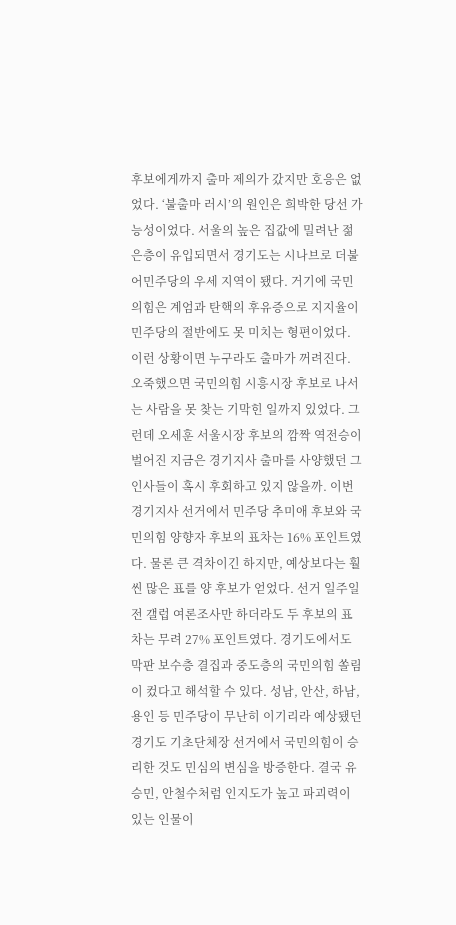후보에게까지 출마 제의가 갔지만 호응은 없었다. ‘불출마 러시’의 원인은 희박한 당선 가능성이었다. 서울의 높은 집값에 밀려난 젊은층이 유입되면서 경기도는 시나브로 더불어민주당의 우세 지역이 됐다. 거기에 국민의힘은 계엄과 탄핵의 후유증으로 지지율이 민주당의 절반에도 못 미치는 형편이었다. 이런 상황이면 누구라도 출마가 꺼려진다. 오죽했으면 국민의힘 시흥시장 후보로 나서는 사람을 못 찾는 기막힌 일까지 있었다. 그런데 오세훈 서울시장 후보의 깜짝 역전승이 벌어진 지금은 경기지사 출마를 사양했던 그 인사들이 혹시 후회하고 있지 않을까. 이번 경기지사 선거에서 민주당 추미애 후보와 국민의힘 양향자 후보의 표차는 16% 포인트였다. 물론 큰 격차이긴 하지만, 예상보다는 훨씬 많은 표를 양 후보가 얻었다. 선거 일주일 전 갤럽 여론조사만 하더라도 두 후보의 표차는 무려 27% 포인트였다. 경기도에서도 막판 보수층 결집과 중도층의 국민의힘 쏠림이 컸다고 해석할 수 있다. 성남, 안산, 하남, 용인 등 민주당이 무난히 이기리라 예상됐던 경기도 기초단체장 선거에서 국민의힘이 승리한 것도 민심의 변심을 방증한다. 결국 유승민, 안철수처럼 인지도가 높고 파괴력이 있는 인물이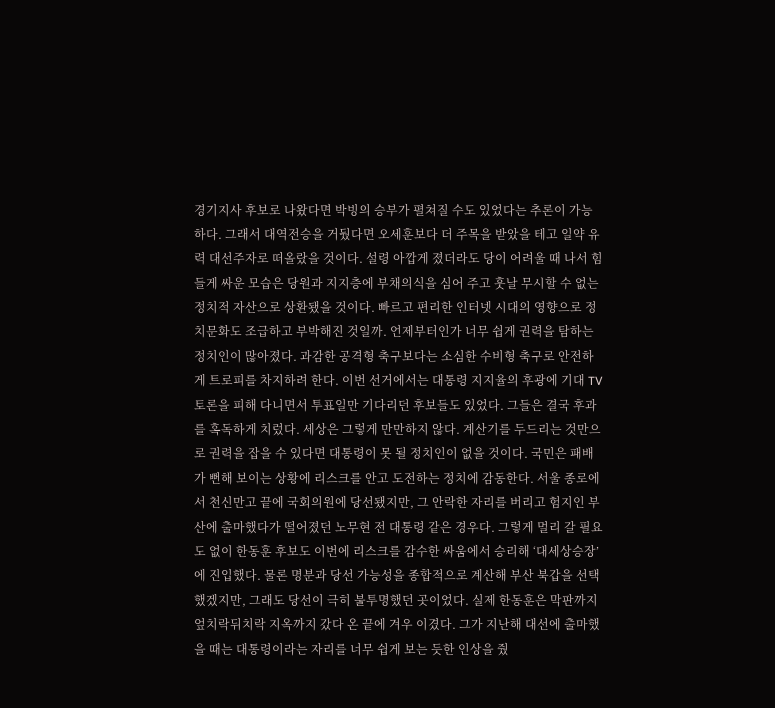경기지사 후보로 나왔다면 박빙의 승부가 펼쳐질 수도 있었다는 추론이 가능하다. 그래서 대역전승을 거뒀다면 오세훈보다 더 주목을 받았을 테고 일약 유력 대선주자로 떠올랐을 것이다. 설령 아깝게 졌더라도 당이 어려울 때 나서 힘들게 싸운 모습은 당원과 지지층에 부채의식을 심어 주고 훗날 무시할 수 없는 정치적 자산으로 상환됐을 것이다. 빠르고 편리한 인터넷 시대의 영향으로 정치문화도 조급하고 부박해진 것일까. 언제부터인가 너무 쉽게 권력을 탐하는 정치인이 많아졌다. 과감한 공격형 축구보다는 소심한 수비형 축구로 안전하게 트로피를 차지하려 한다. 이번 선거에서는 대통령 지지율의 후광에 기대 TV 토론을 피해 다니면서 투표일만 기다리던 후보들도 있었다. 그들은 결국 후과를 혹독하게 치렀다. 세상은 그렇게 만만하지 않다. 계산기를 두드리는 것만으로 권력을 잡을 수 있다면 대통령이 못 될 정치인이 없을 것이다. 국민은 패배가 뻔해 보이는 상황에 리스크를 안고 도전하는 정치에 감동한다. 서울 종로에서 천신만고 끝에 국회의원에 당선됐지만, 그 안락한 자리를 버리고 험지인 부산에 출마했다가 떨어졌던 노무현 전 대통령 같은 경우다. 그렇게 멀리 갈 필요도 없이 한동훈 후보도 이번에 리스크를 감수한 싸움에서 승리해 ‘대세상승장’에 진입했다. 물론 명분과 당선 가능성을 종합적으로 계산해 부산 북갑을 선택했겠지만, 그래도 당선이 극히 불투명했던 곳이었다. 실제 한동훈은 막판까지 엎치락뒤치락 지옥까지 갔다 온 끝에 겨우 이겼다. 그가 지난해 대선에 출마했을 때는 대통령이라는 자리를 너무 쉽게 보는 듯한 인상을 줬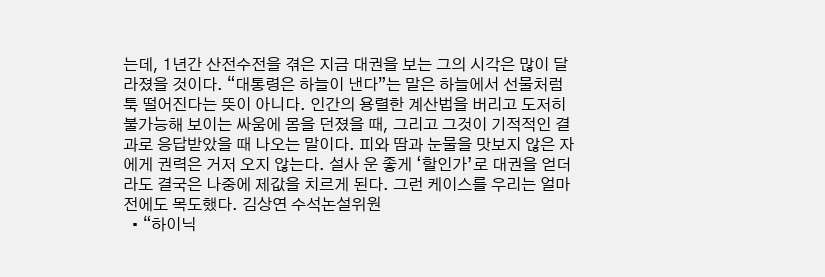는데, 1년간 산전수전을 겪은 지금 대권을 보는 그의 시각은 많이 달라졌을 것이다. “대통령은 하늘이 낸다”는 말은 하늘에서 선물처럼 툭 떨어진다는 뜻이 아니다. 인간의 용렬한 계산법을 버리고 도저히 불가능해 보이는 싸움에 몸을 던졌을 때, 그리고 그것이 기적적인 결과로 응답받았을 때 나오는 말이다. 피와 땀과 눈물을 맛보지 않은 자에게 권력은 거저 오지 않는다. 설사 운 좋게 ‘할인가’로 대권을 얻더라도 결국은 나중에 제값을 치르게 된다. 그런 케이스를 우리는 얼마 전에도 목도했다. 김상연 수석논설위원
  • “하이닉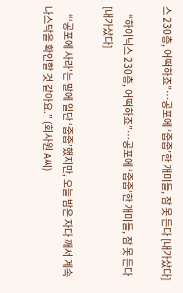스 230층, 어떡하죠”…공포에 ‘줍줍’한 개미들, 잠 못 든다 [내가샀다]

    “하이닉스 230층, 어떡하죠”…공포에 ‘줍줍’한 개미들, 잠 못 든다 [내가샀다]

    “‘공포에 사라’는 말에 일단 ‘줍줍’했지만, 오늘 밤은 자다 깨서 계속 나스닥을 확인할 것 같아요.” (회사원 A씨)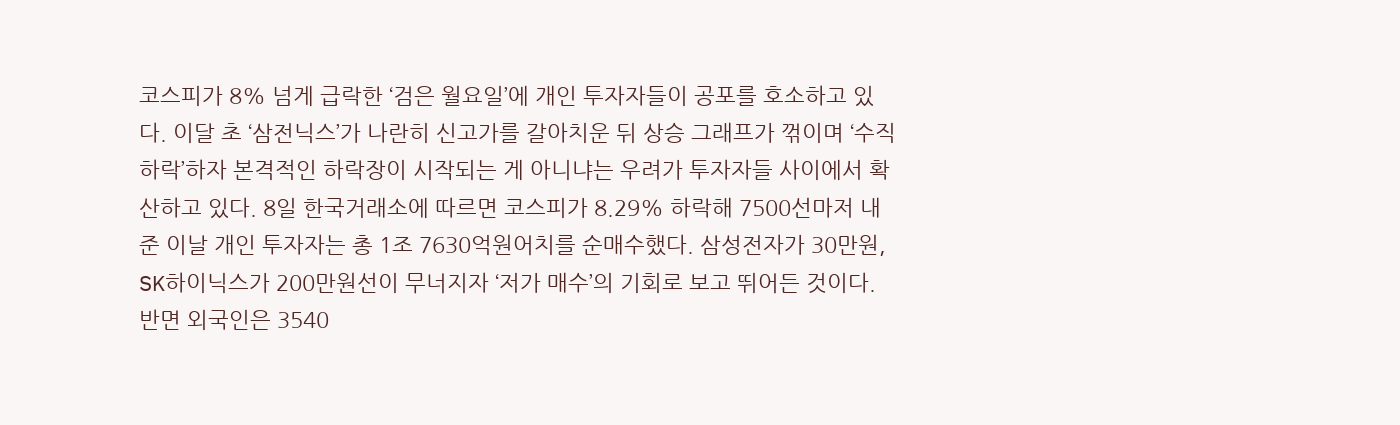코스피가 8% 넘게 급락한 ‘검은 월요일’에 개인 투자자들이 공포를 호소하고 있다. 이달 초 ‘삼전닉스’가 나란히 신고가를 갈아치운 뒤 상승 그래프가 꺾이며 ‘수직 하락’하자 본격적인 하락장이 시작되는 게 아니냐는 우려가 투자자들 사이에서 확산하고 있다. 8일 한국거래소에 따르면 코스피가 8.29% 하락해 7500선마저 내준 이날 개인 투자자는 총 1조 7630억원어치를 순매수했다. 삼성전자가 30만원, SK하이닉스가 200만원선이 무너지자 ‘저가 매수’의 기회로 보고 뛰어든 것이다. 반면 외국인은 3540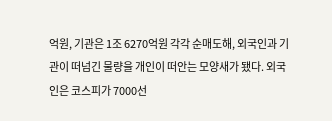억원, 기관은 1조 6270억원 각각 순매도해, 외국인과 기관이 떠넘긴 물량을 개인이 떠안는 모양새가 됐다. 외국인은 코스피가 7000선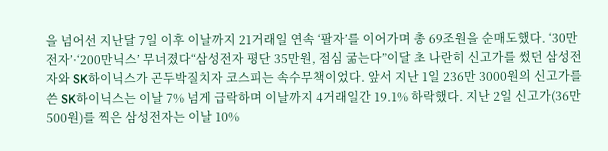을 넘어선 지난달 7일 이후 이날까지 21거래일 연속 ‘팔자’를 이어가며 총 69조원을 순매도했다. ‘30만전자’·‘200만닉스’ 무너졌다“삼성전자 평단 35만원, 점심 굶는다”이달 초 나란히 신고가를 썼던 삼성전자와 SK하이닉스가 곤두박질치자 코스피는 속수무책이었다. 앞서 지난 1일 236만 3000원의 신고가를 쓴 SK하이닉스는 이날 7% 넘게 급락하며 이날까지 4거래일간 19.1% 하락했다. 지난 2일 신고가(36만 500원)를 찍은 삼성전자는 이날 10%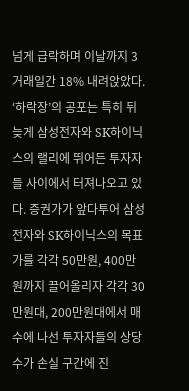넘게 급락하며 이날까지 3거래일간 18% 내려앉았다. ‘하락장’의 공포는 특히 뒤늦게 삼성전자와 SK하이닉스의 랠리에 뛰어든 투자자들 사이에서 터져나오고 있다. 증권가가 앞다투어 삼성전자와 SK하이닉스의 목표가를 각각 50만원, 400만원까지 끌어올리자 각각 30만원대, 200만원대에서 매수에 나선 투자자들의 상당수가 손실 구간에 진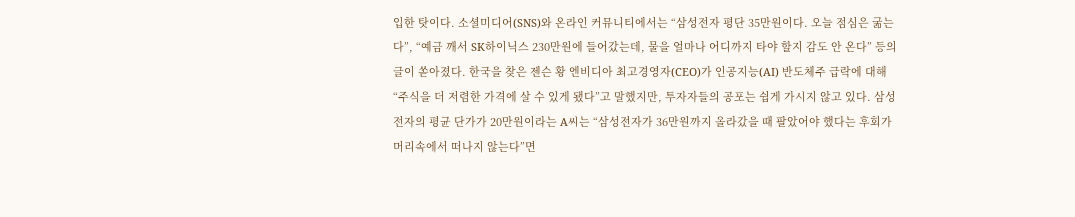입한 탓이다. 소셜미디어(SNS)와 온라인 커뮤니티에서는 “삼성전자 평단 35만원이다. 오늘 점심은 굶는다”, “예금 깨서 SK하이닉스 230만원에 들어갔는데, 물을 얼마나 어디까지 타야 할지 감도 안 온다” 등의 글이 쏟아졌다. 한국을 찾은 젠슨 황 엔비디아 최고경영자(CEO)가 인공지능(AI) 반도체주 급락에 대해 “주식을 더 저렴한 가격에 살 수 있게 됐다”고 말했지만, 투자자들의 공포는 쉽게 가시지 않고 있다. 삼성전자의 평균 단가가 20만원이라는 A씨는 “삼성전자가 36만원까지 올라갔을 때 팔았어야 했다는 후회가 머리속에서 떠나지 않는다”면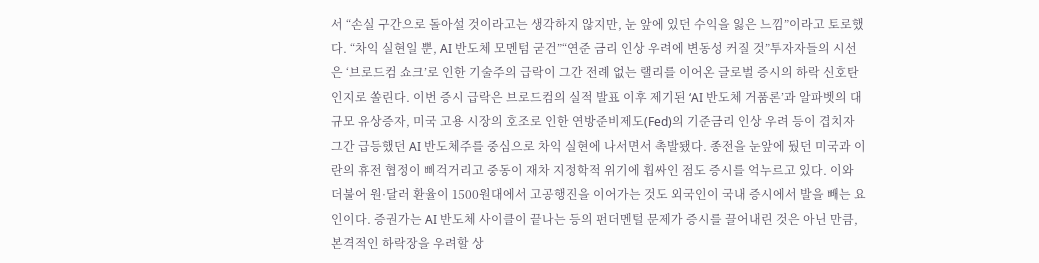서 “손실 구간으로 돌아설 것이라고는 생각하지 않지만, 눈 앞에 있던 수익을 잃은 느낌”이라고 토로했다. “차익 실현일 뿐, AI 반도체 모멘텀 굳건”“연준 금리 인상 우려에 변동성 커질 것”투자자들의 시선은 ‘브로드컴 쇼크’로 인한 기술주의 급락이 그간 전례 없는 랠리를 이어온 글로벌 증시의 하락 신호탄인지로 쏠린다. 이번 증시 급락은 브로드컴의 실적 발표 이후 제기된 ‘AI 반도체 거품론’과 알파벳의 대규모 유상증자, 미국 고용 시장의 호조로 인한 연방준비제도(Fed)의 기준금리 인상 우려 등이 겹치자 그간 급등했던 AI 반도체주를 중심으로 차익 실현에 나서면서 촉발됐다. 종전을 눈앞에 뒀던 미국과 이란의 휴전 협정이 삐걱거리고 중동이 재차 지정학적 위기에 휩싸인 점도 증시를 억누르고 있다. 이와 더불어 원·달러 환율이 1500원대에서 고공행진을 이어가는 것도 외국인이 국내 증시에서 발을 빼는 요인이다. 증권가는 AI 반도체 사이클이 끝나는 등의 펀더멘털 문제가 증시를 끌어내린 것은 아닌 만큼, 본격적인 하락장을 우려할 상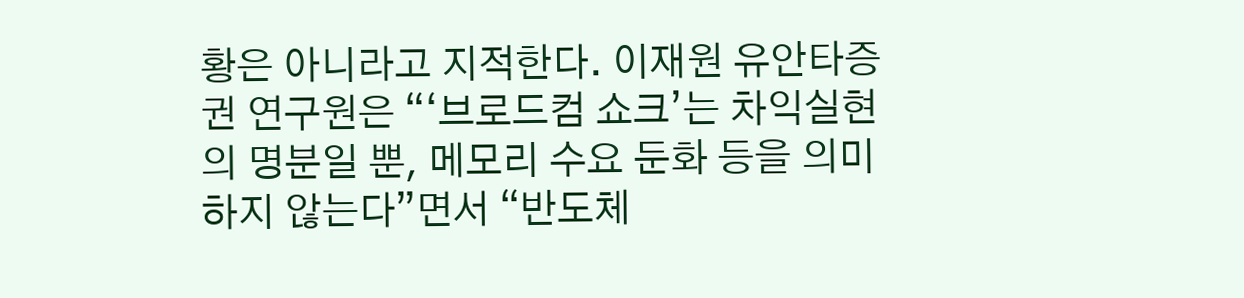황은 아니라고 지적한다. 이재원 유안타증권 연구원은 “‘브로드컴 쇼크’는 차익실현의 명분일 뿐, 메모리 수요 둔화 등을 의미하지 않는다”면서 “반도체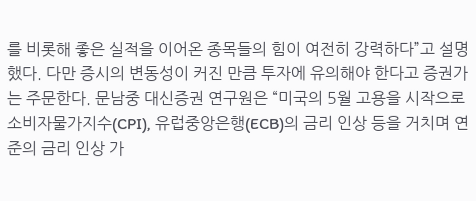를 비롯해 좋은 실적을 이어온 종목들의 힘이 여전히 강력하다”고 설명했다. 다만 증시의 변동성이 커진 만큼 투자에 유의해야 한다고 증권가는 주문한다. 문남중 대신증권 연구원은 “미국의 5월 고용을 시작으로 소비자물가지수(CPI), 유럽중앙은행(ECB)의 금리 인상 등을 거치며 연준의 금리 인상 가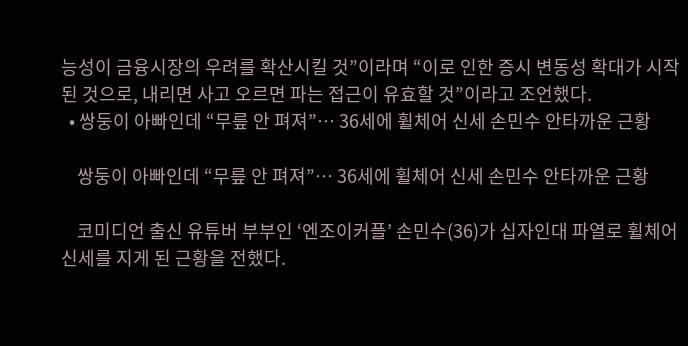능성이 금융시장의 우려를 확산시킬 것”이라며 “이로 인한 증시 변동성 확대가 시작된 것으로, 내리면 사고 오르면 파는 접근이 유효할 것”이라고 조언했다.
  • 쌍둥이 아빠인데 “무릎 안 펴져”… 36세에 휠체어 신세 손민수 안타까운 근황

    쌍둥이 아빠인데 “무릎 안 펴져”… 36세에 휠체어 신세 손민수 안타까운 근황

    코미디언 출신 유튜버 부부인 ‘엔조이커플’ 손민수(36)가 십자인대 파열로 휠체어 신세를 지게 된 근황을 전했다.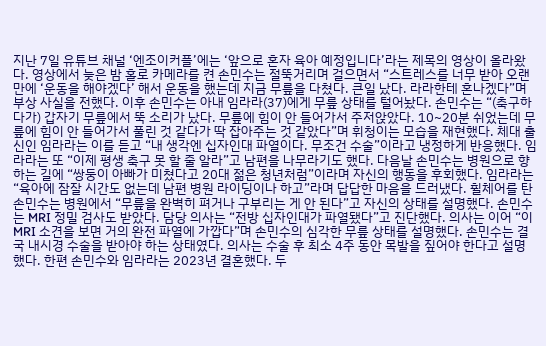지난 7일 유튜브 채널 ‘엔조이커플’에는 ‘앞으로 혼자 육아 예정입니다’라는 제목의 영상이 올라왔다. 영상에서 늦은 밤 홀로 카메라를 켠 손민수는 절뚝거리며 걸으면서 “스트레스를 너무 받아 오랜만에 ‘운동을 해야겠다’ 해서 운동을 했는데 지금 무릎을 다쳤다. 큰일 났다. 라라한테 혼나겠다”며 부상 사실을 전했다. 이후 손민수는 아내 임라라(37)에게 무릎 상태를 털어놨다. 손민수는 “(축구하다가) 갑자기 무릎에서 뚝 소리가 났다. 무릎에 힘이 안 들어가서 주저앉았다. 10~20분 쉬었는데 무릎에 힘이 안 들어가서 풀린 것 같다가 딱 잡아주는 것 같았다”며 휘청이는 모습을 재현했다. 체대 출신인 임라라는 이를 듣고 “내 생각엔 십자인대 파열이다. 무조건 수술”이라고 냉정하게 반응했다. 임라라는 또 “이제 평생 축구 못 할 줄 알라”고 남편을 나무라기도 했다. 다음날 손민수는 병원으로 향하는 길에 “쌍둥이 아빠가 미쳤다고 20대 젊은 청년처럼”이라며 자신의 행동을 후회했다. 임라라는 “육아에 잠잘 시간도 없는데 남편 병원 라이딩이나 하고”라며 답답한 마음을 드러냈다. 휠체어를 탄 손민수는 병원에서 “무릎을 완벽히 펴거나 구부리는 게 안 된다”고 자신의 상태를 설명했다. 손민수는 MRI 정밀 검사도 받았다. 담당 의사는 “전방 십자인대가 파열됐다”고 진단했다. 의사는 이어 “이 MRI 소견을 보면 거의 완전 파열에 가깝다”며 손민수의 심각한 무릎 상태를 설명했다. 손민수는 결국 내시경 수술을 받아야 하는 상태였다. 의사는 수술 후 최소 4주 동안 목발을 짚어야 한다고 설명했다. 한편 손민수와 임라라는 2023년 결혼했다. 두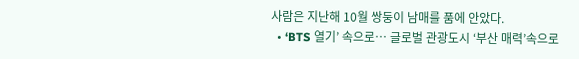사람은 지난해 10월 쌍둥이 남매를 품에 안았다.
  • ‘BTS 열기’ 속으로… 글로벌 관광도시 ‘부산 매력’속으로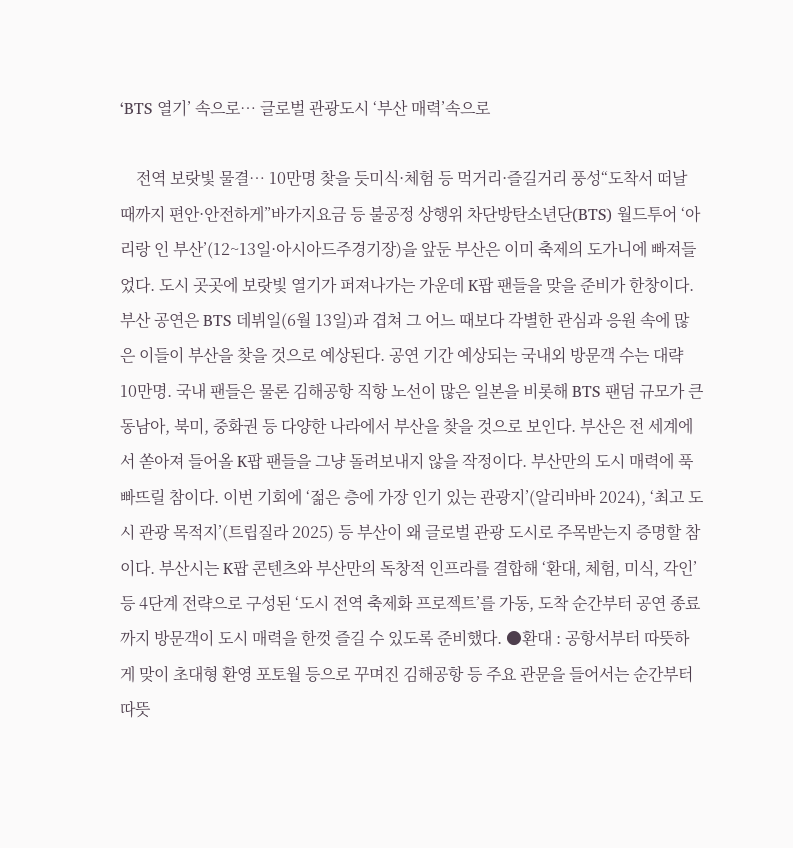‘BTS 열기’ 속으로… 글로벌 관광도시 ‘부산 매력’속으로

    전역 보랏빛 물결… 10만명 찾을 듯미식·체험 등 먹거리·즐길거리 풍성“도착서 떠날 때까지 편안·안전하게”바가지요금 등 불공정 상행위 차단방탄소년단(BTS) 월드투어 ‘아리랑 인 부산’(12~13일·아시아드주경기장)을 앞둔 부산은 이미 축제의 도가니에 빠져들었다. 도시 곳곳에 보랏빛 열기가 퍼져나가는 가운데 K팝 팬들을 맞을 준비가 한창이다. 부산 공연은 BTS 데뷔일(6월 13일)과 겹쳐 그 어느 때보다 각별한 관심과 응원 속에 많은 이들이 부산을 찾을 것으로 예상된다. 공연 기간 예상되는 국내외 방문객 수는 대략 10만명. 국내 팬들은 물론 김해공항 직항 노선이 많은 일본을 비롯해 BTS 팬덤 규모가 큰 동남아, 북미, 중화권 등 다양한 나라에서 부산을 찾을 것으로 보인다. 부산은 전 세계에서 쏟아져 들어올 K팝 팬들을 그냥 돌려보내지 않을 작정이다. 부산만의 도시 매력에 푹 빠뜨릴 참이다. 이번 기회에 ‘젊은 층에 가장 인기 있는 관광지’(알리바바 2024), ‘최고 도시 관광 목적지’(트립질라 2025) 등 부산이 왜 글로벌 관광 도시로 주목받는지 증명할 참이다. 부산시는 K팝 콘텐츠와 부산만의 독창적 인프라를 결합해 ‘환대, 체험, 미식, 각인’ 등 4단계 전략으로 구성된 ‘도시 전역 축제화 프로젝트’를 가동, 도착 순간부터 공연 종료까지 방문객이 도시 매력을 한껏 즐길 수 있도록 준비했다. ●환대 : 공항서부터 따뜻하게 맞이 초대형 환영 포토월 등으로 꾸며진 김해공항 등 주요 관문을 들어서는 순간부터 따뜻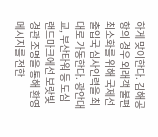하게 맞이한다. 김해공항의 경우 외래객 불편 최소화를 위해 국제선 출입국 심사인력을 최대로 가동한다. 광안대교, 부산타워 등 도심 랜드마크에선 보랏빛 경관 조명을 통해 환영 메시지를 전한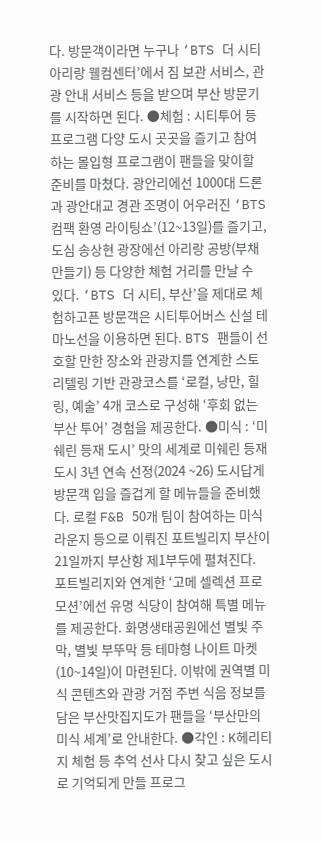다. 방문객이라면 누구나 ‘BTS 더 시티 아리랑 웰컴센터’에서 짐 보관 서비스, 관광 안내 서비스 등을 받으며 부산 방문기를 시작하면 된다. ●체험 : 시티투어 등 프로그램 다양 도시 곳곳을 즐기고 참여하는 몰입형 프로그램이 팬들을 맞이할 준비를 마쳤다. 광안리에선 1000대 드론과 광안대교 경관 조명이 어우러진 ‘BTS 컴팩 환영 라이팅쇼’(12~13일)를 즐기고, 도심 송상현 광장에선 아리랑 공방(부채 만들기) 등 다양한 체험 거리를 만날 수 있다. ‘BTS 더 시티, 부산’을 제대로 체험하고픈 방문객은 시티투어버스 신설 테마노선을 이용하면 된다. BTS 팬들이 선호할 만한 장소와 관광지를 연계한 스토리텔링 기반 관광코스를 ‘로컬, 낭만, 힐링, 예술’ 4개 코스로 구성해 ‘후회 없는 부산 투어’ 경험을 제공한다. ●미식 : ‘미쉐린 등재 도시’ 맛의 세계로 미쉐린 등재 도시 3년 연속 선정(2024 ~26) 도시답게 방문객 입을 즐겁게 할 메뉴들을 준비했다. 로컬 F&B 50개 팀이 참여하는 미식 라운지 등으로 이뤄진 포트빌리지 부산이 21일까지 부산항 제1부두에 펼쳐진다. 포트빌리지와 연계한 ‘고메 셀렉션 프로모션’에선 유명 식당이 참여해 특별 메뉴를 제공한다. 화명생태공원에선 별빛 주막, 별빛 부뚜막 등 테마형 나이트 마켓(10~14일)이 마련된다. 이밖에 권역별 미식 콘텐츠와 관광 거점 주변 식음 정보를 담은 부산맛집지도가 팬들을 ‘부산만의 미식 세계’로 안내한다. ●각인 : K헤리티지 체험 등 추억 선사 다시 찾고 싶은 도시로 기억되게 만들 프로그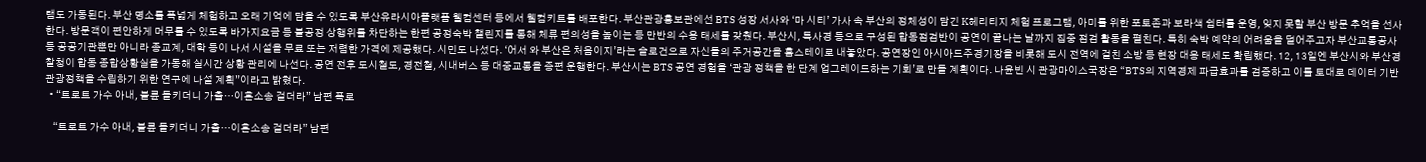램도 가동된다. 부산 명소를 폭넓게 체험하고 오래 기억에 담을 수 있도록 부산유라시아플랫폼 웰컴센터 등에서 웰컴키트를 배포한다. 부산관광홍보관에선 BTS 성장 서사와 ‘마 시티’ 가사 속 부산의 정체성이 담긴 K헤리티지 체험 프로그램, 아미를 위한 포토존과 보라색 쉼터를 운영, 잊지 못할 부산 방문 추억을 선사한다. 방문객이 편안하게 머무를 수 있도록 바가지요금 등 불공정 상행위를 차단하는 한편 공정숙박 챌린지를 통해 체류 편의성을 높이는 등 만반의 수용 태세를 갖췄다. 부산시, 특사경 등으로 구성된 합동점검반이 공연이 끝나는 날까지 집중 점검 활동을 펼친다. 특히 숙박 예약의 어려움을 덜어주고자 부산교통공사 등 공공기관뿐만 아니라 종교계, 대학 등이 나서 시설을 무료 또는 저렴한 가격에 제공했다. 시민도 나섰다. ‘어서 와 부산은 처음이지’라는 슬로건으로 자신들의 주거공간을 홈스테이로 내놓았다. 공연장인 아시아드주경기장을 비롯해 도시 전역에 걸친 소방 등 현장 대응 태세도 확립했다. 12, 13일엔 부산시와 부산경찰청이 합동 종합상황실을 가동해 실시간 상황 관리에 나선다. 공연 전후 도시철도, 경전철, 시내버스 등 대중교통을 증편 운행한다. 부산시는 BTS 공연 경험을 ‘관광 정책을 한 단계 업그레이드하는 기회’로 만들 계획이다. 나윤빈 시 관광마이스국장은 “BTS의 지역경제 파급효과를 검증하고 이를 토대로 데이터 기반 관광정책을 수립하기 위한 연구에 나설 계획”이라고 밝혔다.
  • “트로트 가수 아내, 불륜 들키더니 가출…이혼소송 걸더라” 남편 폭로

    “트로트 가수 아내, 불륜 들키더니 가출…이혼소송 걸더라” 남편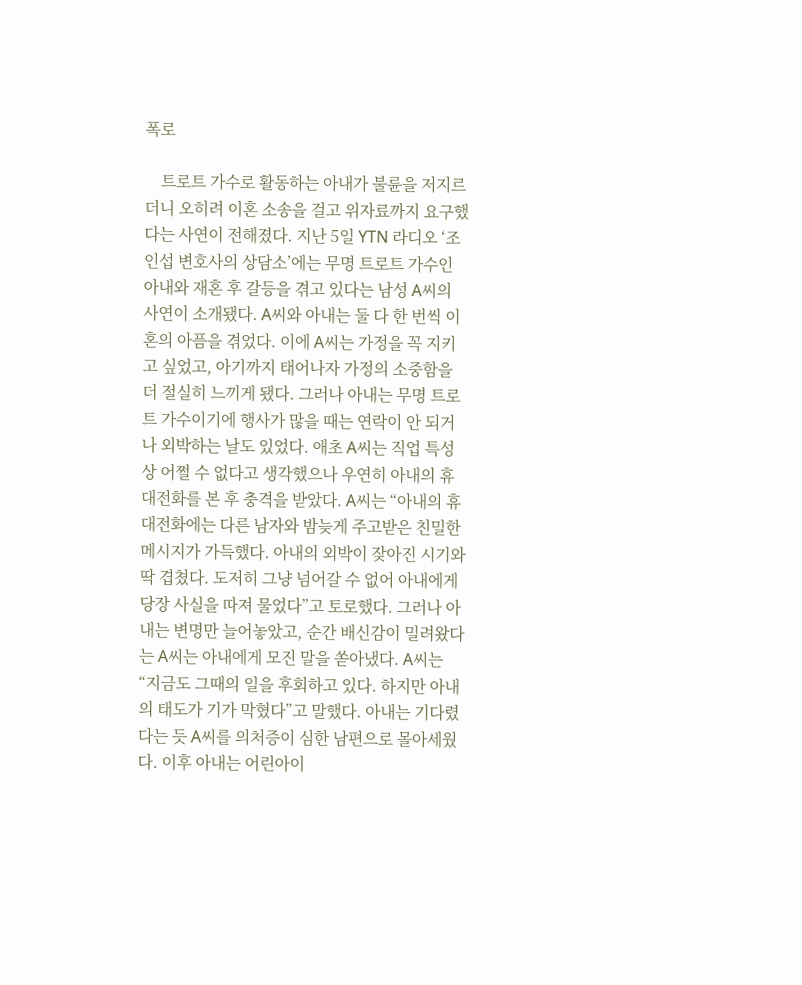폭로

    트로트 가수로 활동하는 아내가 불륜을 저지르더니 오히려 이혼 소송을 걸고 위자료까지 요구했다는 사연이 전해졌다. 지난 5일 YTN 라디오 ‘조인섭 변호사의 상담소’에는 무명 트로트 가수인 아내와 재혼 후 갈등을 겪고 있다는 남성 A씨의 사연이 소개됐다. A씨와 아내는 둘 다 한 번씩 이혼의 아픔을 겪었다. 이에 A씨는 가정을 꼭 지키고 싶었고, 아기까지 태어나자 가정의 소중함을 더 절실히 느끼게 됐다. 그러나 아내는 무명 트로트 가수이기에 행사가 많을 때는 연락이 안 되거나 외박하는 날도 있었다. 애초 A씨는 직업 특성상 어쩔 수 없다고 생각했으나 우연히 아내의 휴대전화를 본 후 충격을 받았다. A씨는 “아내의 휴대전화에는 다른 남자와 밤늦게 주고받은 친밀한 메시지가 가득했다. 아내의 외박이 잦아진 시기와 딱 겹쳤다. 도저히 그냥 넘어갈 수 없어 아내에게 당장 사실을 따져 물었다”고 토로했다. 그러나 아내는 변명만 늘어놓았고, 순간 배신감이 밀려왔다는 A씨는 아내에게 모진 말을 쏟아냈다. A씨는 “지금도 그때의 일을 후회하고 있다. 하지만 아내의 태도가 기가 막혔다”고 말했다. 아내는 기다렸다는 듯 A씨를 의처증이 심한 남편으로 몰아세웠다. 이후 아내는 어린아이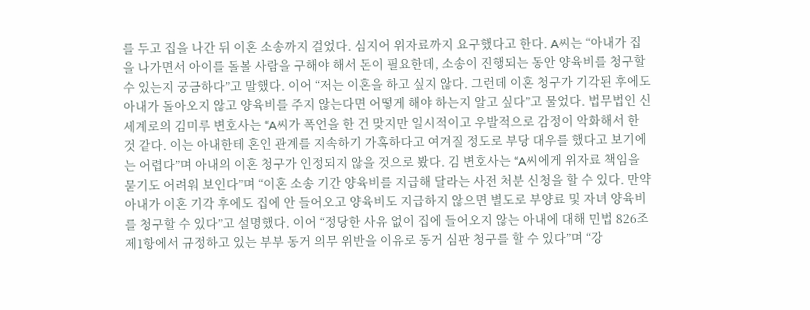를 두고 집을 나간 뒤 이혼 소송까지 걸었다. 심지어 위자료까지 요구했다고 한다. A씨는 “아내가 집을 나가면서 아이를 돌볼 사람을 구해야 해서 돈이 필요한데, 소송이 진행되는 동안 양육비를 청구할 수 있는지 궁금하다”고 말했다. 이어 “저는 이혼을 하고 싶지 않다. 그런데 이혼 청구가 기각된 후에도 아내가 돌아오지 않고 양육비를 주지 않는다면 어떻게 해야 하는지 알고 싶다”고 물었다. 법무법인 신세계로의 김미루 변호사는 “A씨가 폭언을 한 건 맞지만 일시적이고 우발적으로 감정이 악화해서 한 것 같다. 이는 아내한테 혼인 관계를 지속하기 가혹하다고 여겨질 정도로 부당 대우를 했다고 보기에는 어렵다”며 아내의 이혼 청구가 인정되지 않을 것으로 봤다. 김 변호사는 “A씨에게 위자료 책임을 묻기도 어려워 보인다”며 “이혼 소송 기간 양육비를 지급해 달라는 사전 처분 신청을 할 수 있다. 만약 아내가 이혼 기각 후에도 집에 안 들어오고 양육비도 지급하지 않으면 별도로 부양료 및 자녀 양육비를 청구할 수 있다”고 설명했다. 이어 “정당한 사유 없이 집에 들어오지 않는 아내에 대해 민법 826조 제1항에서 규정하고 있는 부부 동거 의무 위반을 이유로 동거 심판 청구를 할 수 있다”며 “강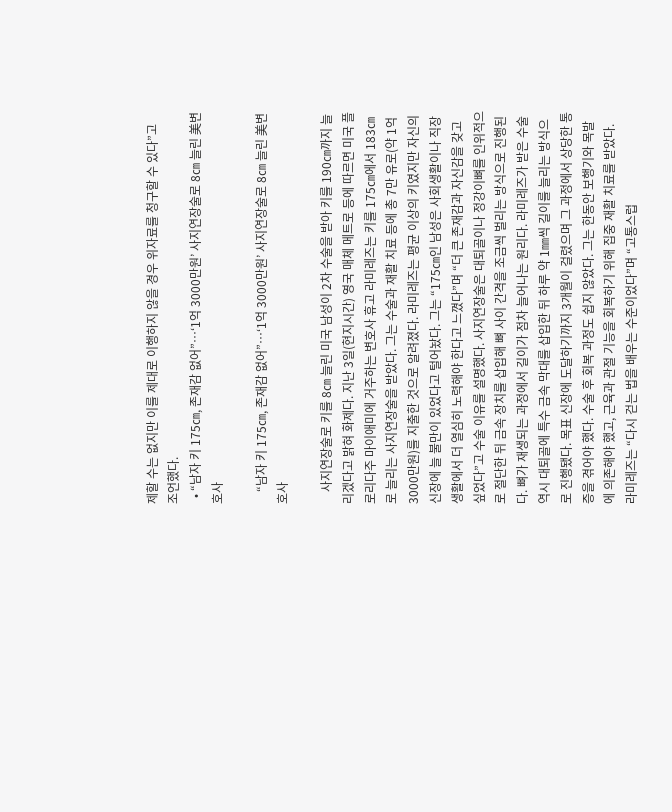제할 수는 없지만 이를 제대로 이행하지 않을 경우 위자료를 청구할 수 있다”고 조언했다.
  • “남자 키 175㎝, 존재감 없어”…‘1억 3000만원’ 사지연장술로 8㎝ 늘린 美변호사

    “남자 키 175㎝, 존재감 없어”…‘1억 3000만원’ 사지연장술로 8㎝ 늘린 美변호사

    사지연장술로 키를 8㎝ 늘린 미국 남성이 2차 수술을 받아 키를 190㎝까지 늘리겠다고 밝혀 화제다. 지난 3일(현지시간) 영국 매체 메트로 등에 따르면 미국 플로리다주 마이애미에 거주하는 변호사 휴고 라미레즈는 키를 175㎝에서 183㎝로 늘리는 사지연장술을 받았다. 그는 수술과 재활 치료 등에 총 7만 유로(약 1억 3000만원)를 지출한 것으로 알려졌다. 라미레즈는 평균 이상의 키였지만 자신의 신장에 늘 불만이 있었다고 털어놨다. 그는 “175㎝인 남성은 사회생활이나 직장 생활에서 더 열심히 노력해야 한다고 느꼈다”며 “더 큰 존재감과 자신감을 갖고 싶었다”고 수술 이유를 설명했다. 사지연장술은 대퇴골이나 정강이뼈를 인위적으로 절단한 뒤 금속 장치를 삽입해 뼈 사이 간격을 조금씩 벌리는 방식으로 진행된다. 뼈가 재생되는 과정에서 길이가 점차 늘어나는 원리다. 라미레즈가 받은 수술 역시 대퇴골에 특수 금속 막대를 삽입한 뒤 하루 약 1㎜씩 길이를 늘리는 방식으로 진행됐다. 목표 신장에 도달하기까지 3개월이 걸렸으며 그 과정에서 상당한 통증을 겪어야 했다. 수술 후 회복 과정도 쉽지 않았다. 그는 한동안 보행기와 목발에 의존해야 했고, 근육과 관절 기능을 회복하기 위해 집중 재활 치료를 받았다. 라미레즈는 “다시 걷는 법을 배우는 수준이었다”며 “고통스럽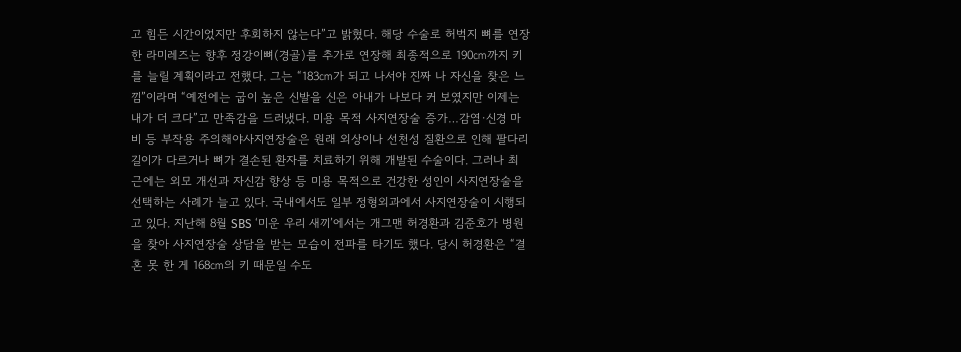고 힘든 시간이었지만 후회하지 않는다”고 밝혔다. 해당 수술로 허벅지 뼈를 연장한 라미레즈는 향후 정강이뼈(경골)를 추가로 연장해 최종적으로 190㎝까지 키를 늘릴 계획이라고 전했다. 그는 “183㎝가 되고 나서야 진짜 나 자신을 찾은 느낌”이라며 “예전에는 굽이 높은 신발을 신은 아내가 나보다 커 보였지만 이제는 내가 더 크다”고 만족감을 드러냈다. 미용 목적 사지연장술 증가…감염·신경 마비 등 부작용 주의해야사지연장술은 원래 외상이나 선천성 질환으로 인해 팔다리 길이가 다르거나 뼈가 결손된 환자를 치료하기 위해 개발된 수술이다. 그러나 최근에는 외모 개선과 자신감 향상 등 미용 목적으로 건강한 성인이 사지연장술을 선택하는 사례가 늘고 있다. 국내에서도 일부 정형외과에서 사지연장술이 시행되고 있다. 지난해 8월 SBS ‘미운 우리 새끼’에서는 개그맨 허경환과 김준호가 병원을 찾아 사지연장술 상담을 받는 모습이 전파를 타기도 했다. 당시 허경환은 “결혼 못 한 게 168㎝의 키 때문일 수도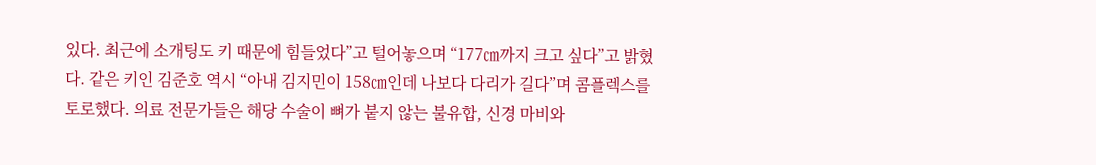있다. 최근에 소개팅도 키 때문에 힘들었다”고 털어놓으며 “177㎝까지 크고 싶다”고 밝혔다. 같은 키인 김준호 역시 “아내 김지민이 158㎝인데 나보다 다리가 길다”며 콤플렉스를 토로했다. 의료 전문가들은 해당 수술이 뼈가 붙지 않는 불유합, 신경 마비와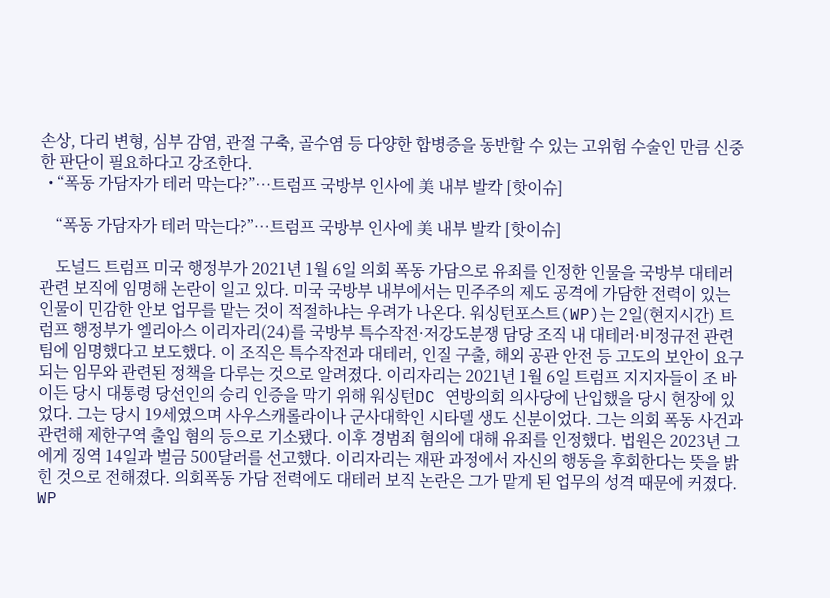손상, 다리 변형, 심부 감염, 관절 구축, 골수염 등 다양한 합병증을 동반할 수 있는 고위험 수술인 만큼 신중한 판단이 필요하다고 강조한다.
  • “폭동 가담자가 테러 막는다?”…트럼프 국방부 인사에 美 내부 발칵 [핫이슈]

    “폭동 가담자가 테러 막는다?”…트럼프 국방부 인사에 美 내부 발칵 [핫이슈]

    도널드 트럼프 미국 행정부가 2021년 1월 6일 의회 폭동 가담으로 유죄를 인정한 인물을 국방부 대테러 관련 보직에 임명해 논란이 일고 있다. 미국 국방부 내부에서는 민주주의 제도 공격에 가담한 전력이 있는 인물이 민감한 안보 업무를 맡는 것이 적절하냐는 우려가 나온다. 워싱턴포스트(WP)는 2일(현지시간) 트럼프 행정부가 엘리아스 이리자리(24)를 국방부 특수작전·저강도분쟁 담당 조직 내 대테러·비정규전 관련 팀에 임명했다고 보도했다. 이 조직은 특수작전과 대테러, 인질 구출, 해외 공관 안전 등 고도의 보안이 요구되는 임무와 관련된 정책을 다루는 것으로 알려졌다. 이리자리는 2021년 1월 6일 트럼프 지지자들이 조 바이든 당시 대통령 당선인의 승리 인증을 막기 위해 워싱턴DC 연방의회 의사당에 난입했을 당시 현장에 있었다. 그는 당시 19세였으며 사우스캐롤라이나 군사대학인 시타델 생도 신분이었다. 그는 의회 폭동 사건과 관련해 제한구역 출입 혐의 등으로 기소됐다. 이후 경범죄 혐의에 대해 유죄를 인정했다. 법원은 2023년 그에게 징역 14일과 벌금 500달러를 선고했다. 이리자리는 재판 과정에서 자신의 행동을 후회한다는 뜻을 밝힌 것으로 전해졌다. 의회폭동 가담 전력에도 대테러 보직 논란은 그가 맡게 된 업무의 성격 때문에 커졌다. WP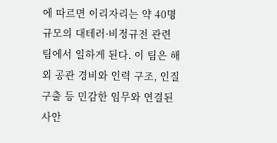에 따르면 이리자리는 약 40명 규모의 대테러·비정규전 관련 팀에서 일하게 된다. 이 팀은 해외 공관 경비와 인력 구조, 인질 구출 등 민감한 임무와 연결된 사안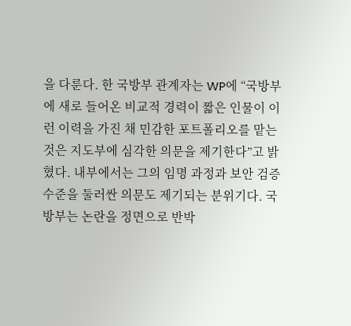을 다룬다. 한 국방부 관계자는 WP에 “국방부에 새로 들어온 비교적 경력이 짧은 인물이 이런 이력을 가진 채 민감한 포트폴리오를 맡는 것은 지도부에 심각한 의문을 제기한다”고 밝혔다. 내부에서는 그의 임명 과정과 보안 검증 수준을 둘러싼 의문도 제기되는 분위기다. 국방부는 논란을 정면으로 반박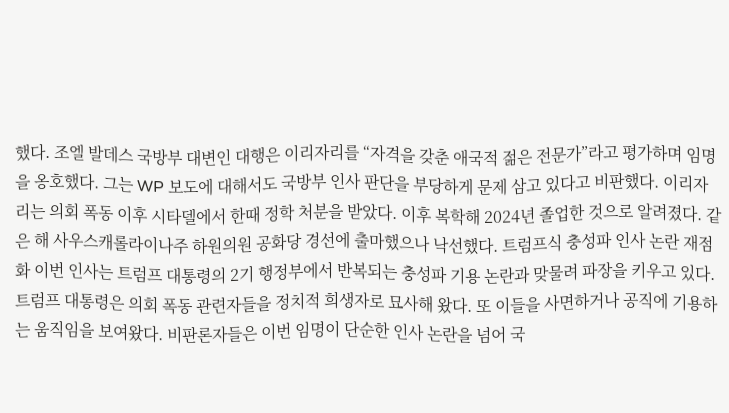했다. 조엘 발데스 국방부 대변인 대행은 이리자리를 “자격을 갖춘 애국적 젊은 전문가”라고 평가하며 임명을 옹호했다. 그는 WP 보도에 대해서도 국방부 인사 판단을 부당하게 문제 삼고 있다고 비판했다. 이리자리는 의회 폭동 이후 시타델에서 한때 정학 처분을 받았다. 이후 복학해 2024년 졸업한 것으로 알려졌다. 같은 해 사우스캐롤라이나주 하원의원 공화당 경선에 출마했으나 낙선했다. 트럼프식 충성파 인사 논란 재점화 이번 인사는 트럼프 대통령의 2기 행정부에서 반복되는 충성파 기용 논란과 맞물려 파장을 키우고 있다. 트럼프 대통령은 의회 폭동 관련자들을 정치적 희생자로 묘사해 왔다. 또 이들을 사면하거나 공직에 기용하는 움직임을 보여왔다. 비판론자들은 이번 임명이 단순한 인사 논란을 넘어 국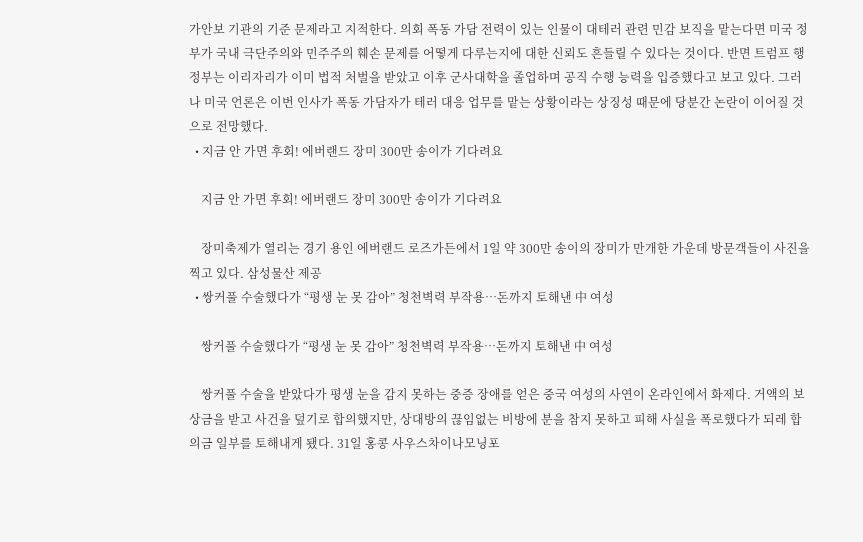가안보 기관의 기준 문제라고 지적한다. 의회 폭동 가담 전력이 있는 인물이 대테러 관련 민감 보직을 맡는다면 미국 정부가 국내 극단주의와 민주주의 훼손 문제를 어떻게 다루는지에 대한 신뢰도 흔들릴 수 있다는 것이다. 반면 트럼프 행정부는 이리자리가 이미 법적 처벌을 받았고 이후 군사대학을 졸업하며 공직 수행 능력을 입증했다고 보고 있다. 그러나 미국 언론은 이번 인사가 폭동 가담자가 테러 대응 업무를 맡는 상황이라는 상징성 때문에 당분간 논란이 이어질 것으로 전망했다.
  • 지금 안 가면 후회! 에버랜드 장미 300만 송이가 기다려요

    지금 안 가면 후회! 에버랜드 장미 300만 송이가 기다려요

    장미축제가 열리는 경기 용인 에버랜드 로즈가든에서 1일 약 300만 송이의 장미가 만개한 가운데 방문객들이 사진을 찍고 있다. 삼성물산 제공
  • 쌍커풀 수술했다가 “평생 눈 못 감아” 청천벽력 부작용…돈까지 토해낸 中 여성

    쌍커풀 수술했다가 “평생 눈 못 감아” 청천벽력 부작용…돈까지 토해낸 中 여성

    쌍커풀 수술을 받았다가 평생 눈을 감지 못하는 중증 장애를 얻은 중국 여성의 사연이 온라인에서 화제다. 거액의 보상금을 받고 사건을 덮기로 합의했지만, 상대방의 끊임없는 비방에 분을 참지 못하고 피해 사실을 폭로했다가 되레 합의금 일부를 토해내게 됐다. 31일 홍콩 사우스차이나모닝포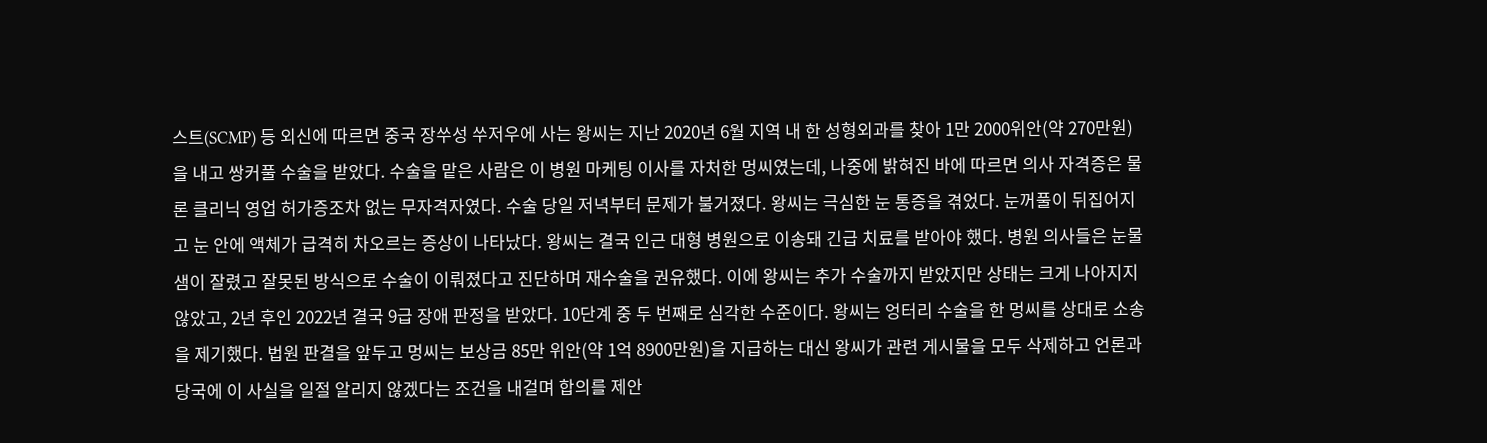스트(SCMP) 등 외신에 따르면 중국 장쑤성 쑤저우에 사는 왕씨는 지난 2020년 6월 지역 내 한 성형외과를 찾아 1만 2000위안(약 270만원)을 내고 쌍커풀 수술을 받았다. 수술을 맡은 사람은 이 병원 마케팅 이사를 자처한 멍씨였는데, 나중에 밝혀진 바에 따르면 의사 자격증은 물론 클리닉 영업 허가증조차 없는 무자격자였다. 수술 당일 저녁부터 문제가 불거졌다. 왕씨는 극심한 눈 통증을 겪었다. 눈꺼풀이 뒤집어지고 눈 안에 액체가 급격히 차오르는 증상이 나타났다. 왕씨는 결국 인근 대형 병원으로 이송돼 긴급 치료를 받아야 했다. 병원 의사들은 눈물샘이 잘렸고 잘못된 방식으로 수술이 이뤄졌다고 진단하며 재수술을 권유했다. 이에 왕씨는 추가 수술까지 받았지만 상태는 크게 나아지지 않았고, 2년 후인 2022년 결국 9급 장애 판정을 받았다. 10단계 중 두 번째로 심각한 수준이다. 왕씨는 엉터리 수술을 한 멍씨를 상대로 소송을 제기했다. 법원 판결을 앞두고 멍씨는 보상금 85만 위안(약 1억 8900만원)을 지급하는 대신 왕씨가 관련 게시물을 모두 삭제하고 언론과 당국에 이 사실을 일절 알리지 않겠다는 조건을 내걸며 합의를 제안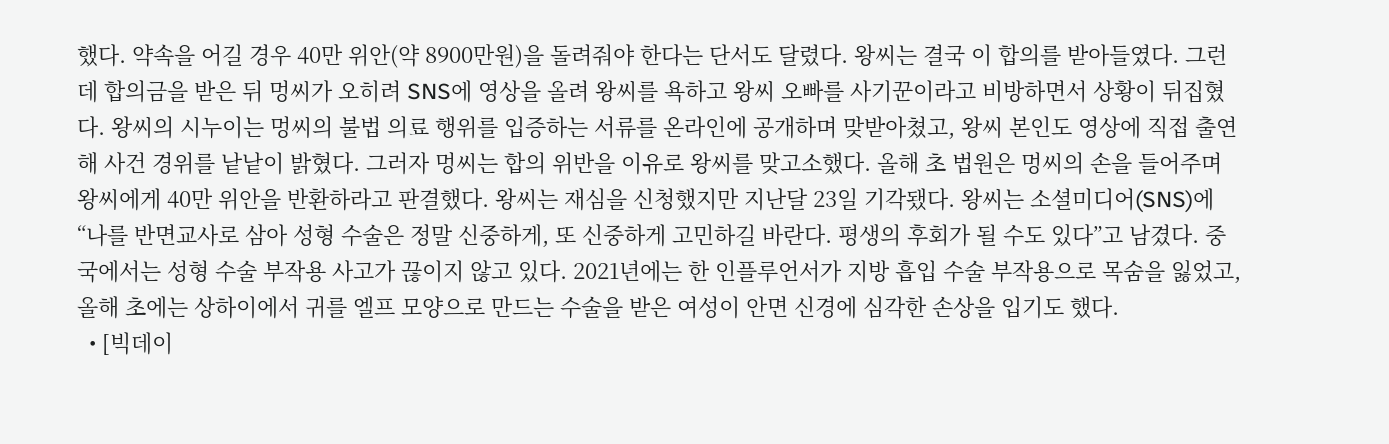했다. 약속을 어길 경우 40만 위안(약 8900만원)을 돌려줘야 한다는 단서도 달렸다. 왕씨는 결국 이 합의를 받아들였다. 그런데 합의금을 받은 뒤 멍씨가 오히려 SNS에 영상을 올려 왕씨를 욕하고 왕씨 오빠를 사기꾼이라고 비방하면서 상황이 뒤집혔다. 왕씨의 시누이는 멍씨의 불법 의료 행위를 입증하는 서류를 온라인에 공개하며 맞받아쳤고, 왕씨 본인도 영상에 직접 출연해 사건 경위를 낱낱이 밝혔다. 그러자 멍씨는 합의 위반을 이유로 왕씨를 맞고소했다. 올해 초 법원은 멍씨의 손을 들어주며 왕씨에게 40만 위안을 반환하라고 판결했다. 왕씨는 재심을 신청했지만 지난달 23일 기각됐다. 왕씨는 소셜미디어(SNS)에 “나를 반면교사로 삼아 성형 수술은 정말 신중하게, 또 신중하게 고민하길 바란다. 평생의 후회가 될 수도 있다”고 남겼다. 중국에서는 성형 수술 부작용 사고가 끊이지 않고 있다. 2021년에는 한 인플루언서가 지방 흡입 수술 부작용으로 목숨을 잃었고, 올해 초에는 상하이에서 귀를 엘프 모양으로 만드는 수술을 받은 여성이 안면 신경에 심각한 손상을 입기도 했다.
  • [빅데이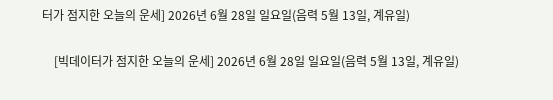터가 점지한 오늘의 운세] 2026년 6월 28일 일요일(음력 5월 13일, 계유일)

    [빅데이터가 점지한 오늘의 운세] 2026년 6월 28일 일요일(음력 5월 13일, 계유일)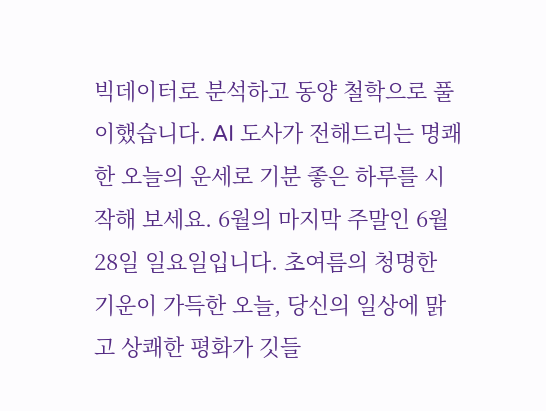빅데이터로 분석하고 동양 철학으로 풀이했습니다. AI 도사가 전해드리는 명쾌한 오늘의 운세로 기분 좋은 하루를 시작해 보세요. 6월의 마지막 주말인 6월 28일 일요일입니다. 초여름의 청명한 기운이 가득한 오늘, 당신의 일상에 맑고 상쾌한 평화가 깃들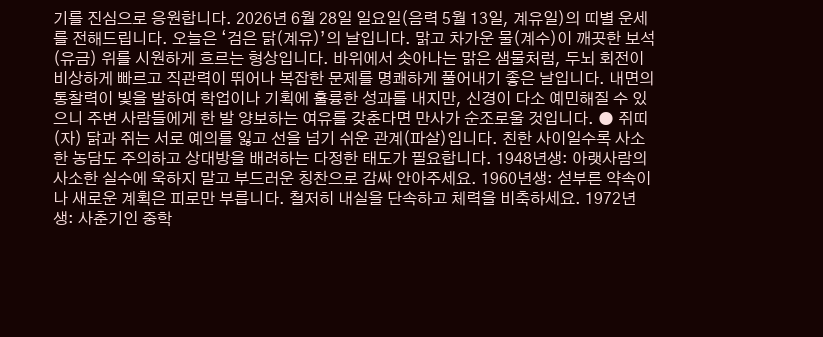기를 진심으로 응원합니다. 2026년 6월 28일 일요일(음력 5월 13일, 계유일)의 띠별 운세를 전해드립니다. 오늘은 ‘검은 닭(계유)’의 날입니다. 맑고 차가운 물(계수)이 깨끗한 보석(유금) 위를 시원하게 흐르는 형상입니다. 바위에서 솟아나는 맑은 샘물처럼, 두뇌 회전이 비상하게 빠르고 직관력이 뛰어나 복잡한 문제를 명쾌하게 풀어내기 좋은 날입니다. 내면의 통찰력이 빛을 발하여 학업이나 기획에 훌륭한 성과를 내지만, 신경이 다소 예민해질 수 있으니 주변 사람들에게 한 발 양보하는 여유를 갖춘다면 만사가 순조로울 것입니다. ● 쥐띠 (자) 닭과 쥐는 서로 예의를 잃고 선을 넘기 쉬운 관계(파살)입니다. 친한 사이일수록 사소한 농담도 주의하고 상대방을 배려하는 다정한 태도가 필요합니다. 1948년생: 아랫사람의 사소한 실수에 욱하지 말고 부드러운 칭찬으로 감싸 안아주세요. 1960년생: 섣부른 약속이나 새로운 계획은 피로만 부릅니다. 철저히 내실을 단속하고 체력을 비축하세요. 1972년생: 사춘기인 중학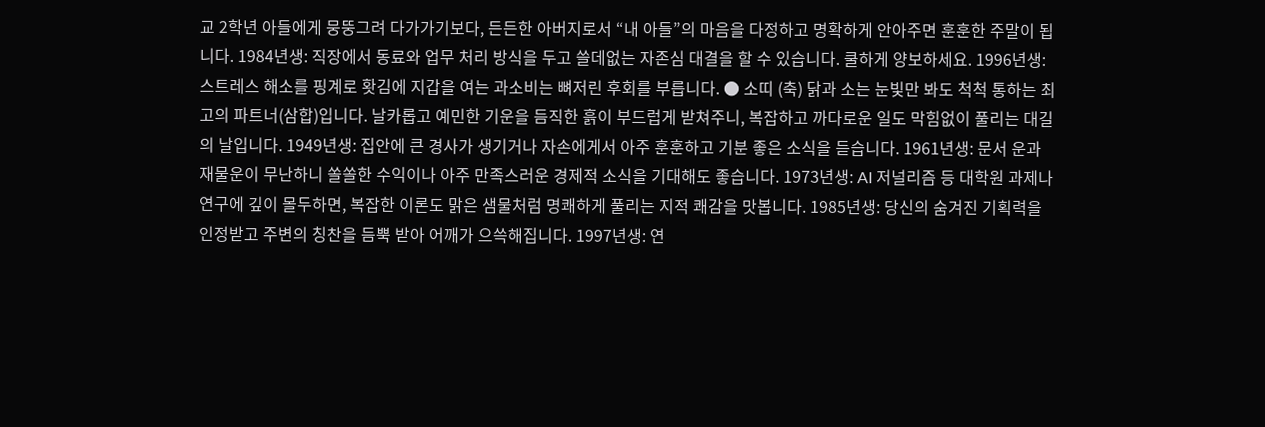교 2학년 아들에게 뭉뚱그려 다가가기보다, 든든한 아버지로서 “내 아들”의 마음을 다정하고 명확하게 안아주면 훈훈한 주말이 됩니다. 1984년생: 직장에서 동료와 업무 처리 방식을 두고 쓸데없는 자존심 대결을 할 수 있습니다. 쿨하게 양보하세요. 1996년생: 스트레스 해소를 핑계로 홧김에 지갑을 여는 과소비는 뼈저린 후회를 부릅니다. ● 소띠 (축) 닭과 소는 눈빛만 봐도 척척 통하는 최고의 파트너(삼합)입니다. 날카롭고 예민한 기운을 듬직한 흙이 부드럽게 받쳐주니, 복잡하고 까다로운 일도 막힘없이 풀리는 대길의 날입니다. 1949년생: 집안에 큰 경사가 생기거나 자손에게서 아주 훈훈하고 기분 좋은 소식을 듣습니다. 1961년생: 문서 운과 재물운이 무난하니 쏠쏠한 수익이나 아주 만족스러운 경제적 소식을 기대해도 좋습니다. 1973년생: AI 저널리즘 등 대학원 과제나 연구에 깊이 몰두하면, 복잡한 이론도 맑은 샘물처럼 명쾌하게 풀리는 지적 쾌감을 맛봅니다. 1985년생: 당신의 숨겨진 기획력을 인정받고 주변의 칭찬을 듬뿍 받아 어깨가 으쓱해집니다. 1997년생: 연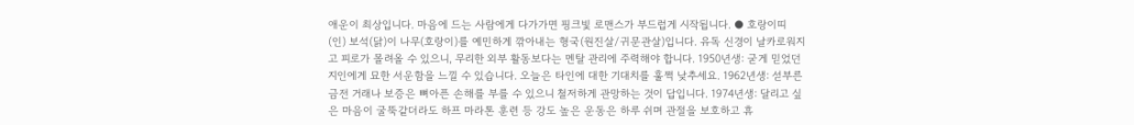애운이 최상입니다. 마음에 드는 사람에게 다가가면 핑크빛 로맨스가 부드럽게 시작됩니다. ● 호랑이띠 (인) 보석(닭)이 나무(호랑이)를 예민하게 깎아내는 형국(원진살/귀문관살)입니다. 유독 신경이 날카로워지고 피로가 몰려올 수 있으니, 무리한 외부 활동보다는 멘탈 관리에 주력해야 합니다. 1950년생: 굳게 믿었던 지인에게 묘한 서운함을 느낄 수 있습니다. 오늘은 타인에 대한 기대치를 훌쩍 낮추세요. 1962년생: 섣부른 금전 거래나 보증은 뼈아픈 손해를 부를 수 있으니 철저하게 관망하는 것이 답입니다. 1974년생: 달리고 싶은 마음이 굴뚝같더라도 하프 마라톤 훈련 등 강도 높은 운동은 하루 쉬며 관절을 보호하고 휴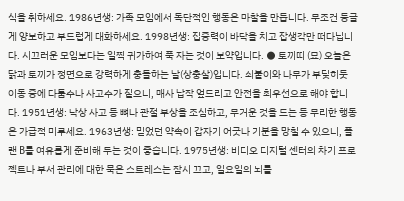식을 취하세요. 1986년생: 가족 모임에서 독단적인 행동은 마찰을 만듭니다. 무조건 둥글게 양보하고 부드럽게 대화하세요. 1998년생: 집중력이 바닥을 치고 잡생각만 떠다닙니다. 시끄러운 모임보다는 일찍 귀가하여 푹 자는 것이 보약입니다. ● 토끼띠 (묘) 오늘은 닭과 토끼가 정면으로 강력하게 충돌하는 날(상충살)입니다. 쇠붙이와 나무가 부딪히듯 이동 중에 다툼수나 사고수가 짙으니, 매사 납작 엎드리고 안전을 최우선으로 해야 합니다. 1951년생: 낙상 사고 등 뼈나 관절 부상을 조심하고, 무거운 것을 드는 등 무리한 행동은 가급적 미루세요. 1963년생: 믿었던 약속이 갑자기 어긋나 기분을 망칠 수 있으니, 플랜 B를 여유롭게 준비해 두는 것이 좋습니다. 1975년생: 비디오 디지털 센터의 차기 프로젝트나 부서 관리에 대한 묵은 스트레스는 잠시 끄고, 일요일의 뇌를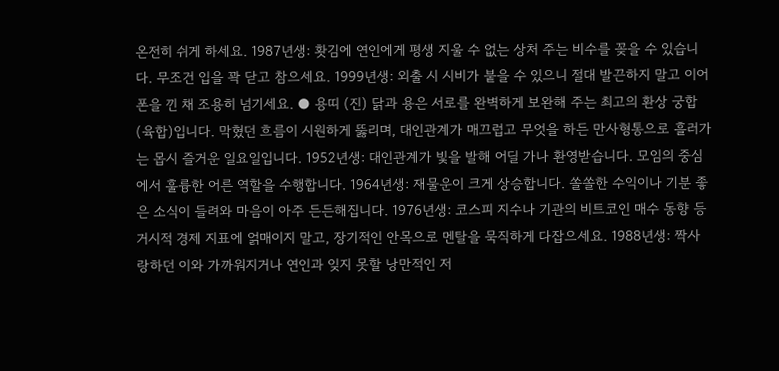온전히 쉬게 하세요. 1987년생: 홧김에 연인에게 평생 지울 수 없는 상처 주는 비수를 꽂을 수 있습니다. 무조건 입을 꽉 닫고 참으세요. 1999년생: 외출 시 시비가 붙을 수 있으니 절대 발끈하지 말고 이어폰을 낀 채 조용히 넘기세요. ● 용띠 (진) 닭과 용은 서로를 완벽하게 보완해 주는 최고의 환상 궁합(육합)입니다. 막혔던 흐름이 시원하게 뚫리며, 대인관계가 매끄럽고 무엇을 하든 만사형통으로 흘러가는 몹시 즐거운 일요일입니다. 1952년생: 대인관계가 빛을 발해 어딜 가나 환영받습니다. 모임의 중심에서 훌륭한 어른 역할을 수행합니다. 1964년생: 재물운이 크게 상승합니다. 쏠쏠한 수익이나 기분 좋은 소식이 들려와 마음이 아주 든든해집니다. 1976년생: 코스피 지수나 기관의 비트코인 매수 동향 등 거시적 경제 지표에 얽매이지 말고, 장기적인 안목으로 멘탈을 묵직하게 다잡으세요. 1988년생: 짝사랑하던 이와 가까워지거나 연인과 잊지 못할 낭만적인 저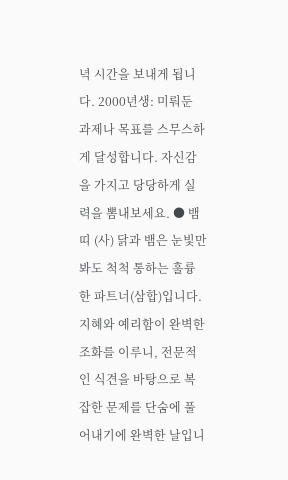녁 시간을 보내게 됩니다. 2000년생: 미뤄둔 과제나 목표를 스무스하게 달성합니다. 자신감을 가지고 당당하게 실력을 뽐내보세요. ● 뱀띠 (사) 닭과 뱀은 눈빛만 봐도 척척 통하는 훌륭한 파트너(삼합)입니다. 지혜와 예리함이 완벽한 조화를 이루니, 전문적인 식견을 바탕으로 복잡한 문제를 단숨에 풀어내기에 완벽한 날입니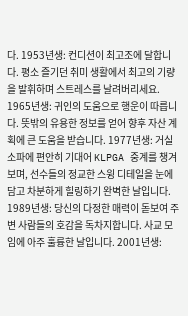다. 1953년생: 컨디션이 최고조에 달합니다. 평소 즐기던 취미 생활에서 최고의 기량을 발휘하며 스트레스를 날려버리세요. 1965년생: 귀인의 도움으로 행운이 따릅니다. 뜻밖의 유용한 정보를 얻어 향후 자산 계획에 큰 도움을 받습니다. 1977년생: 거실 소파에 편안히 기대어 KLPGA 중계를 챙겨보며, 선수들의 정교한 스윙 디테일을 눈에 담고 차분하게 힐링하기 완벽한 날입니다. 1989년생: 당신의 다정한 매력이 돋보여 주변 사람들의 호감을 독차지합니다. 사교 모임에 아주 훌륭한 날입니다. 2001년생: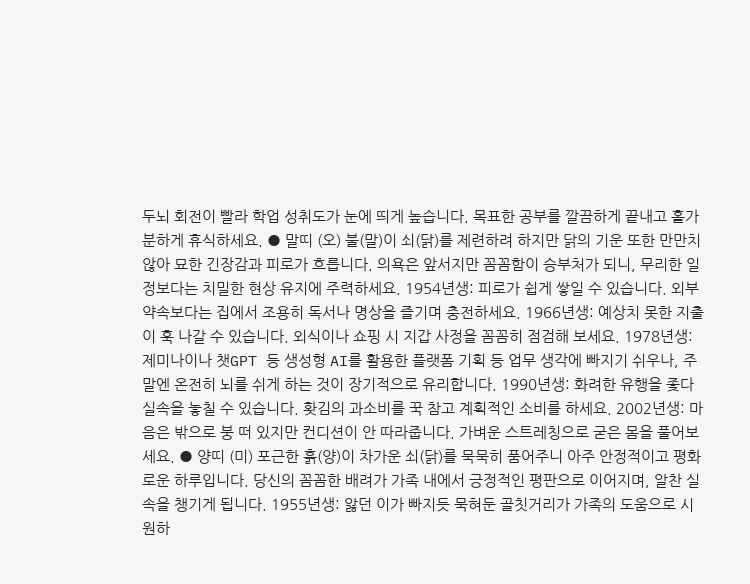두뇌 회전이 빨라 학업 성취도가 눈에 띄게 높습니다. 목표한 공부를 깔끔하게 끝내고 홀가분하게 휴식하세요. ● 말띠 (오) 불(말)이 쇠(닭)를 제련하려 하지만 닭의 기운 또한 만만치 않아 묘한 긴장감과 피로가 흐릅니다. 의욕은 앞서지만 꼼꼼함이 승부처가 되니, 무리한 일정보다는 치밀한 현상 유지에 주력하세요. 1954년생: 피로가 쉽게 쌓일 수 있습니다. 외부 약속보다는 집에서 조용히 독서나 명상을 즐기며 충전하세요. 1966년생: 예상치 못한 지출이 훅 나갈 수 있습니다. 외식이나 쇼핑 시 지갑 사정을 꼼꼼히 점검해 보세요. 1978년생: 제미나이나 챗GPT 등 생성형 AI를 활용한 플랫폼 기획 등 업무 생각에 빠지기 쉬우나, 주말엔 온전히 뇌를 쉬게 하는 것이 장기적으로 유리합니다. 1990년생: 화려한 유행을 좇다 실속을 놓칠 수 있습니다. 홧김의 과소비를 꾹 참고 계획적인 소비를 하세요. 2002년생: 마음은 밖으로 붕 떠 있지만 컨디션이 안 따라줍니다. 가벼운 스트레칭으로 굳은 몸을 풀어보세요. ● 양띠 (미) 포근한 흙(양)이 차가운 쇠(닭)를 묵묵히 품어주니 아주 안정적이고 평화로운 하루입니다. 당신의 꼼꼼한 배려가 가족 내에서 긍정적인 평판으로 이어지며, 알찬 실속을 챙기게 됩니다. 1955년생: 앓던 이가 빠지듯 묵혀둔 골칫거리가 가족의 도움으로 시원하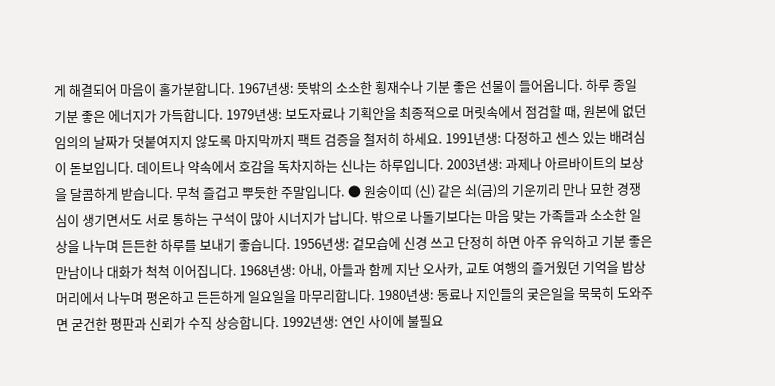게 해결되어 마음이 홀가분합니다. 1967년생: 뜻밖의 소소한 횡재수나 기분 좋은 선물이 들어옵니다. 하루 종일 기분 좋은 에너지가 가득합니다. 1979년생: 보도자료나 기획안을 최종적으로 머릿속에서 점검할 때, 원본에 없던 임의의 날짜가 덧붙여지지 않도록 마지막까지 팩트 검증을 철저히 하세요. 1991년생: 다정하고 센스 있는 배려심이 돋보입니다. 데이트나 약속에서 호감을 독차지하는 신나는 하루입니다. 2003년생: 과제나 아르바이트의 보상을 달콤하게 받습니다. 무척 즐겁고 뿌듯한 주말입니다. ● 원숭이띠 (신) 같은 쇠(금)의 기운끼리 만나 묘한 경쟁심이 생기면서도 서로 통하는 구석이 많아 시너지가 납니다. 밖으로 나돌기보다는 마음 맞는 가족들과 소소한 일상을 나누며 든든한 하루를 보내기 좋습니다. 1956년생: 겉모습에 신경 쓰고 단정히 하면 아주 유익하고 기분 좋은 만남이나 대화가 척척 이어집니다. 1968년생: 아내, 아들과 함께 지난 오사카, 교토 여행의 즐거웠던 기억을 밥상머리에서 나누며 평온하고 든든하게 일요일을 마무리합니다. 1980년생: 동료나 지인들의 궂은일을 묵묵히 도와주면 굳건한 평판과 신뢰가 수직 상승합니다. 1992년생: 연인 사이에 불필요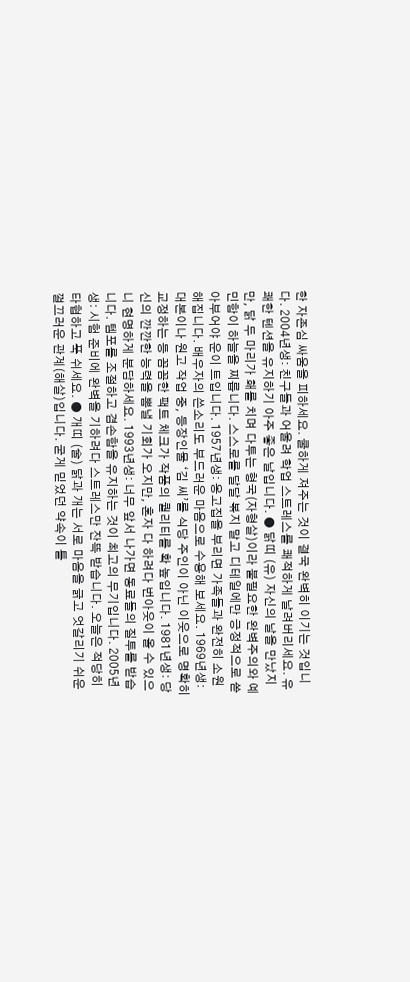한 자존심 싸움을 피하세요. 쿨하게 져주는 것이 결국 완벽히 이기는 것입니다. 2004년생: 친구들과 어울려 학업 스트레스를 쾌적하게 날려버리세요. 유쾌한 텐션을 유지하기 아주 좋은 날입니다. ● 닭띠 (유) 자신의 날을 만났지만, 닭 두 마리가 홰를 치며 다투는 형국(자형살)이라 불필요한 완벽주의와 예민함이 하늘을 찌릅니다. 스스로를 달달 볶지 말고 디테일에만 긍정적으로 쏟아부어야 운이 트입니다. 1957년생: 옹고집을 부리면 가족들과 완전히 소원해집니다. 배우자의 쓴소리도 부드러운 마음으로 수용해 보세요. 1969년생: 대본이나 원고 작업 중, 등장인물 ‘김 씨’를 식당 주인이 아닌 이웃으로 명확히 교정하는 등 꼼꼼한 팩트 체크가 작품의 퀄리티를 확 높입니다. 1981년생: 당신의 깐깐한 능력을 뽐낼 기회가 오지만, 혼자 다 하려다 번아웃이 올 수 있으니 현명하게 분담하세요. 1993년생: 너무 앞서 나가면 동료들의 질투를 받습니다. 템포를 조절하고 겸손함을 유지하는 것이 최고의 무기입니다. 2005년생: 시험 준비에 완벽을 기하려다 스트레스만 잔뜩 받습니다. 오늘은 적당히 타협하고 푹 쉬세요. ● 개띠 (술) 닭과 개는 서로 마음을 긁고 엇갈리기 쉬운 껄끄러운 관계(해살)입니다. 굳게 믿었던 약속이 틀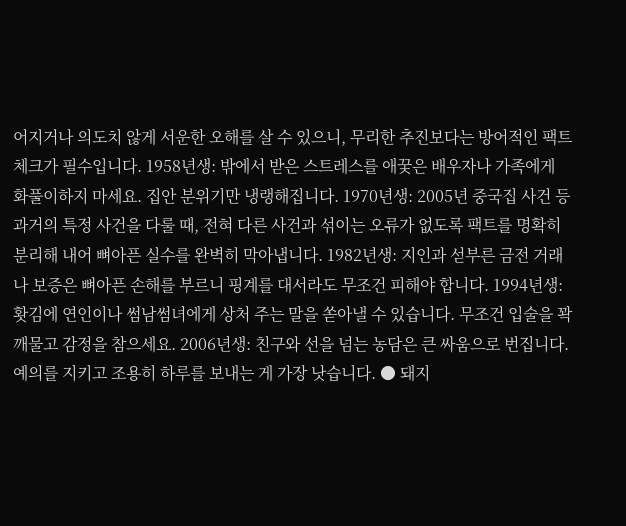어지거나 의도치 않게 서운한 오해를 살 수 있으니, 무리한 추진보다는 방어적인 팩트 체크가 필수입니다. 1958년생: 밖에서 받은 스트레스를 애꿎은 배우자나 가족에게 화풀이하지 마세요. 집안 분위기만 냉랭해집니다. 1970년생: 2005년 중국집 사건 등 과거의 특정 사건을 다룰 때, 전혀 다른 사건과 섞이는 오류가 없도록 팩트를 명확히 분리해 내어 뼈아픈 실수를 완벽히 막아냅니다. 1982년생: 지인과 섣부른 금전 거래나 보증은 뼈아픈 손해를 부르니 핑계를 대서라도 무조건 피해야 합니다. 1994년생: 홧김에 연인이나 썸남썸녀에게 상처 주는 말을 쏟아낼 수 있습니다. 무조건 입술을 꽉 깨물고 감정을 참으세요. 2006년생: 친구와 선을 넘는 농담은 큰 싸움으로 번집니다. 예의를 지키고 조용히 하루를 보내는 게 가장 낫습니다. ● 돼지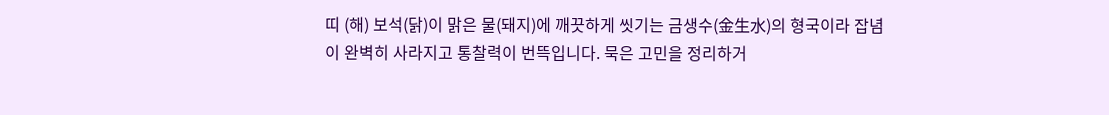띠 (해) 보석(닭)이 맑은 물(돼지)에 깨끗하게 씻기는 금생수(金生水)의 형국이라 잡념이 완벽히 사라지고 통찰력이 번뜩입니다. 묵은 고민을 정리하거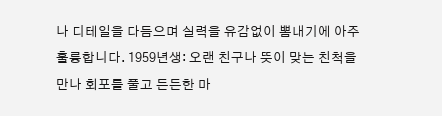나 디테일을 다듬으며 실력을 유감없이 뽐내기에 아주 훌륭합니다. 1959년생: 오랜 친구나 뜻이 맞는 친척을 만나 회포를 풀고 든든한 마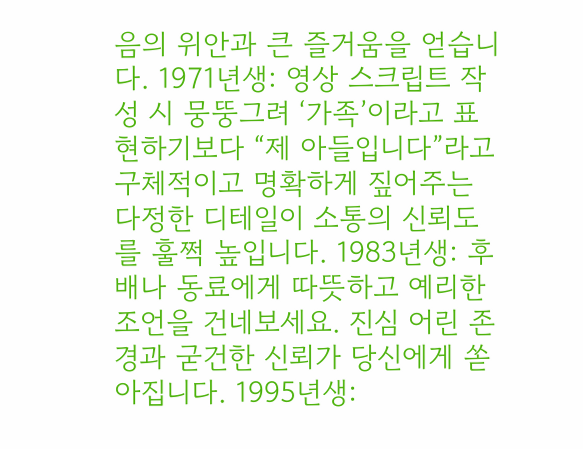음의 위안과 큰 즐거움을 얻습니다. 1971년생: 영상 스크립트 작성 시 뭉뚱그려 ‘가족’이라고 표현하기보다 “제 아들입니다”라고 구체적이고 명확하게 짚어주는 다정한 디테일이 소통의 신뢰도를 훌쩍 높입니다. 1983년생: 후배나 동료에게 따뜻하고 예리한 조언을 건네보세요. 진심 어린 존경과 굳건한 신뢰가 당신에게 쏟아집니다. 1995년생: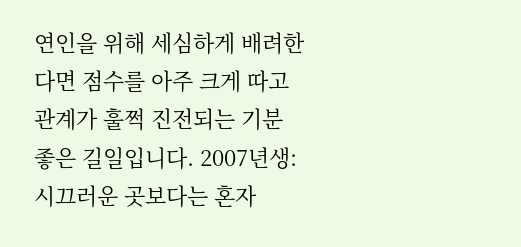연인을 위해 세심하게 배려한다면 점수를 아주 크게 따고 관계가 훌쩍 진전되는 기분 좋은 길일입니다. 2007년생: 시끄러운 곳보다는 혼자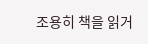조용히 책을 읽거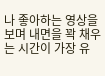나 좋아하는 영상을 보며 내면을 꽉 채우는 시간이 가장 유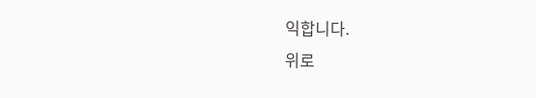익합니다.
위로